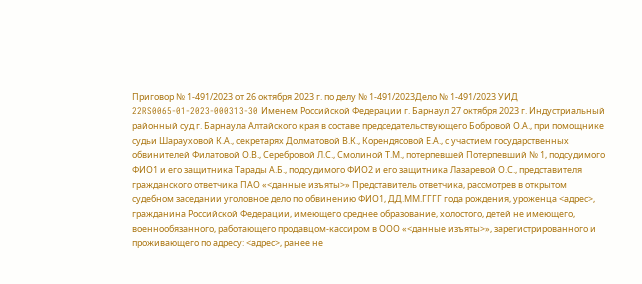Приговор № 1-491/2023 от 26 октября 2023 г. по делу № 1-491/2023Дело № 1-491/2023 УИД 22RS0065-01-2023-000313-30 Именем Российской Федерации г. Барнаул 27 октября 2023 г. Индустриальный районный суд г. Барнаула Алтайского края в составе председательствующего Бобровой О.А., при помощнике судьи Шарауховой К.А., секретарях Долматовой В.К., Корендясовой Е.А., с участием государственных обвинителей Филатовой О.В., Серебровой Л.С., Смолиной Т.М., потерпевшей Потерпевший № 1, подсудимого ФИО1 и его защитника Тарады А.Б., подсудимого ФИО2 и его защитника Лазаревой О.С., представителя гражданского ответчика ПАО «<данные изъяты>» Представитель ответчика, рассмотрев в открытом судебном заседании уголовное дело по обвинению ФИО1, ДД.ММ.ГГГГ года рождения, уроженца <адрес>, гражданина Российской Федерации, имеющего среднее образование, холостого, детей не имеющего, военнообязанного, работающего продавцом-кассиром в ООО «<данные изъяты>», зарегистрированного и проживающего по адресу: <адрес>, ранее не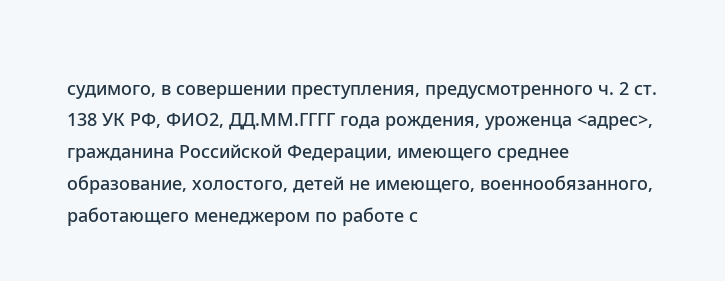судимого, в совершении преступления, предусмотренного ч. 2 ст. 138 УК РФ, ФИО2, ДД.ММ.ГГГГ года рождения, уроженца <адрес>, гражданина Российской Федерации, имеющего среднее образование, холостого, детей не имеющего, военнообязанного, работающего менеджером по работе с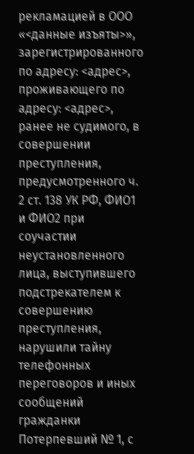рекламацией в ООО «<данные изъяты>», зарегистрированного по адресу: <адрес>, проживающего по адресу: <адрес>, ранее не судимого, в совершении преступления, предусмотренного ч. 2 ст. 138 УК РФ, ФИО1 и ФИО2 при соучастии неустановленного лица, выступившего подстрекателем к совершению преступления, нарушили тайну телефонных переговоров и иных сообщений гражданки Потерпевший № 1, с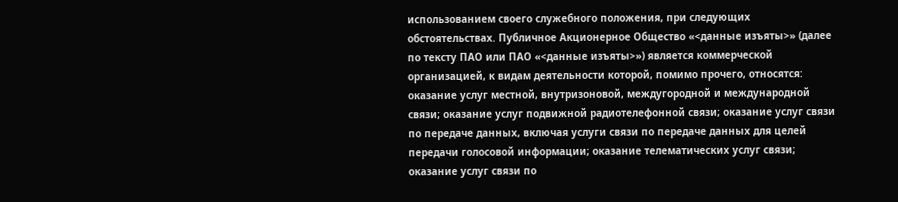использованием своего служебного положения, при следующих обстоятельствах. Публичное Акционерное Общество «<данные изъяты>» (далее по тексту ПАО или ПАО «<данные изъяты>») является коммерческой организацией, к видам деятельности которой, помимо прочего, относятся: оказание услуг местной, внутризоновой, междугородной и международной связи; оказание услуг подвижной радиотелефонной связи; оказание услуг связи по передаче данных, включая услуги связи по передаче данных для целей передачи голосовой информации; оказание телематических услуг связи; оказание услуг связи по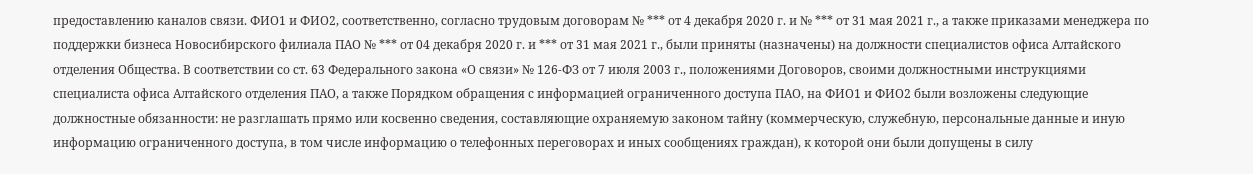предоставлению каналов связи. ФИО1 и ФИО2, соответственно, согласно трудовым договорам № *** от 4 декабря 2020 г. и № *** от 31 мая 2021 г., а также приказами менеджера по поддержки бизнеса Новосибирского филиала ПАО № *** от 04 декабря 2020 г. и *** от 31 мая 2021 г., были приняты (назначены) на должности специалистов офиса Алтайского отделения Общества. В соответствии со ст. 63 Федерального закона «О связи» № 126-ФЗ от 7 июля 2003 г., положениями Договоров, своими должностными инструкциями специалиста офиса Алтайского отделения ПАО, а также Порядком обращения с информацией ограниченного доступа ПАО, на ФИО1 и ФИО2 были возложены следующие должностные обязанности: не разглашать прямо или косвенно сведения, составляющие охраняемую законом тайну (коммерческую, служебную, персональные данные и иную информацию ограниченного доступа, в том числе информацию о телефонных переговорах и иных сообщениях граждан), к которой они были допущены в силу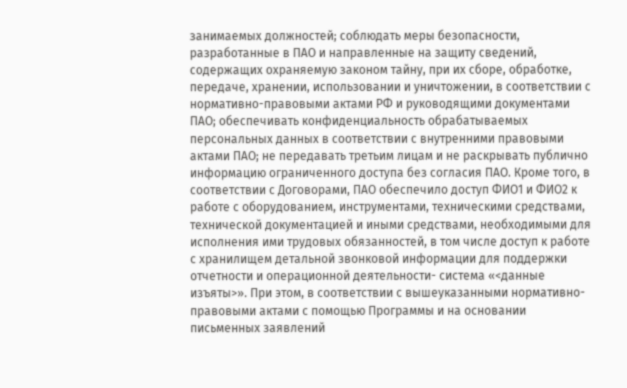занимаемых должностей; соблюдать меры безопасности, разработанные в ПАО и направленные на защиту сведений, содержащих охраняемую законом тайну, при их сборе, обработке, передаче, хранении, использовании и уничтожении, в соответствии с нормативно-правовыми актами РФ и руководящими документами ПАО; обеспечивать конфиденциальность обрабатываемых персональных данных в соответствии с внутренними правовыми актами ПАО; не передавать третьим лицам и не раскрывать публично информацию ограниченного доступа без согласия ПАО. Кроме того, в соответствии с Договорами, ПАО обеспечило доступ ФИО1 и ФИО2 к работе с оборудованием, инструментами, техническими средствами, технической документацией и иными средствами, необходимыми для исполнения ими трудовых обязанностей, в том числе доступ к работе с хранилищем детальной звонковой информации для поддержки отчетности и операционной деятельности- система «<данные изъяты>». При этом, в соответствии с вышеуказанными нормативно-правовыми актами с помощью Программы и на основании письменных заявлений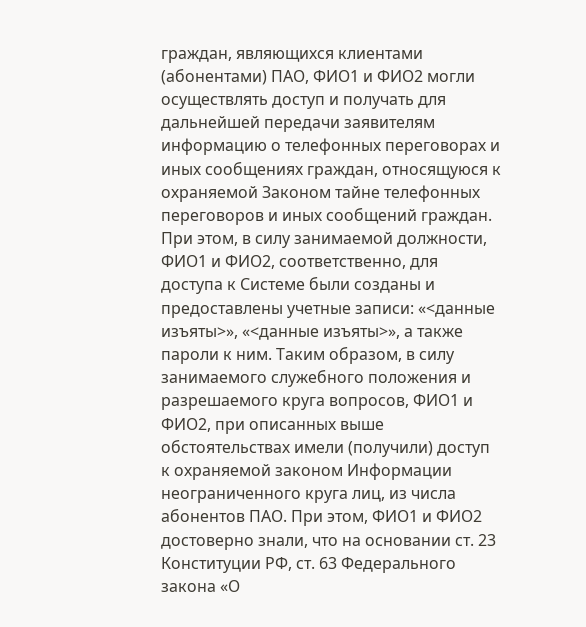граждан, являющихся клиентами (абонентами) ПАО, ФИО1 и ФИО2 могли осуществлять доступ и получать для дальнейшей передачи заявителям информацию о телефонных переговорах и иных сообщениях граждан, относящуюся к охраняемой Законом тайне телефонных переговоров и иных сообщений граждан. При этом, в силу занимаемой должности, ФИО1 и ФИО2, соответственно, для доступа к Системе были созданы и предоставлены учетные записи: «<данные изъяты>», «<данные изъяты>», а также пароли к ним. Таким образом, в силу занимаемого служебного положения и разрешаемого круга вопросов, ФИО1 и ФИО2, при описанных выше обстоятельствах имели (получили) доступ к охраняемой законом Информации неограниченного круга лиц, из числа абонентов ПАО. При этом, ФИО1 и ФИО2 достоверно знали, что на основании ст. 23 Конституции РФ, ст. 63 Федерального закона «О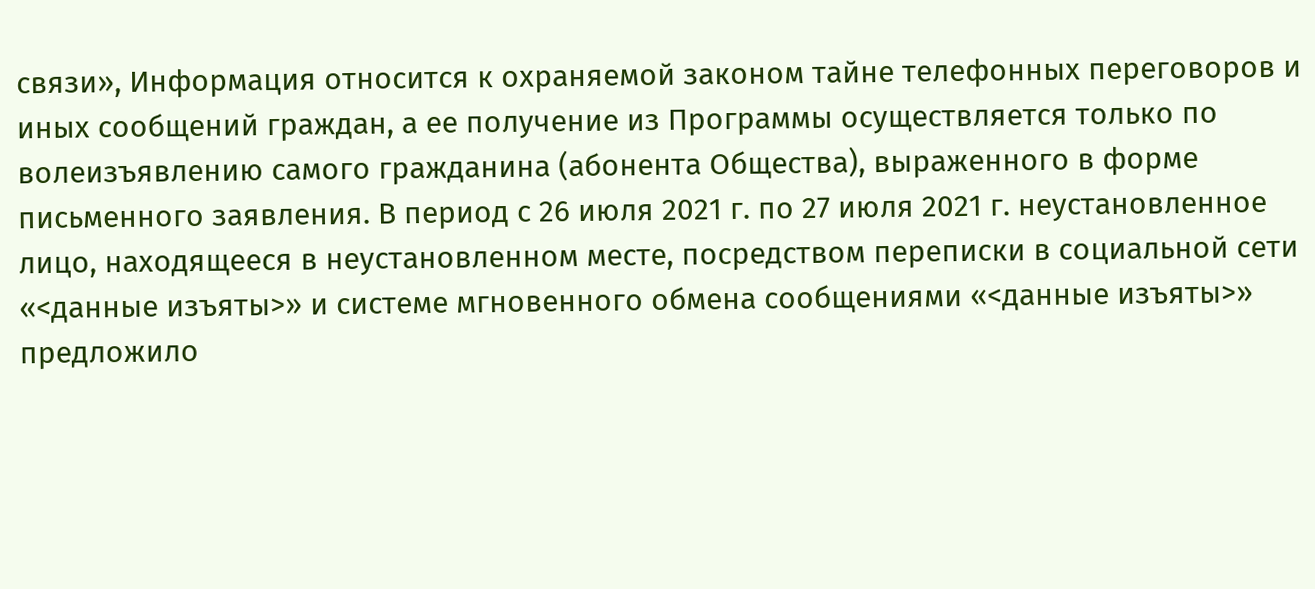связи», Информация относится к охраняемой законом тайне телефонных переговоров и иных сообщений граждан, а ее получение из Программы осуществляется только по волеизъявлению самого гражданина (абонента Общества), выраженного в форме письменного заявления. В период с 26 июля 2021 г. по 27 июля 2021 г. неустановленное лицо, находящееся в неустановленном месте, посредством переписки в социальной сети «<данные изъяты>» и системе мгновенного обмена сообщениями «<данные изъяты>» предложило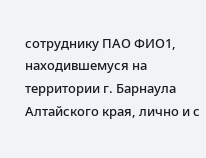сотруднику ПАО ФИО1, находившемуся на территории г. Барнаула Алтайского края, лично и с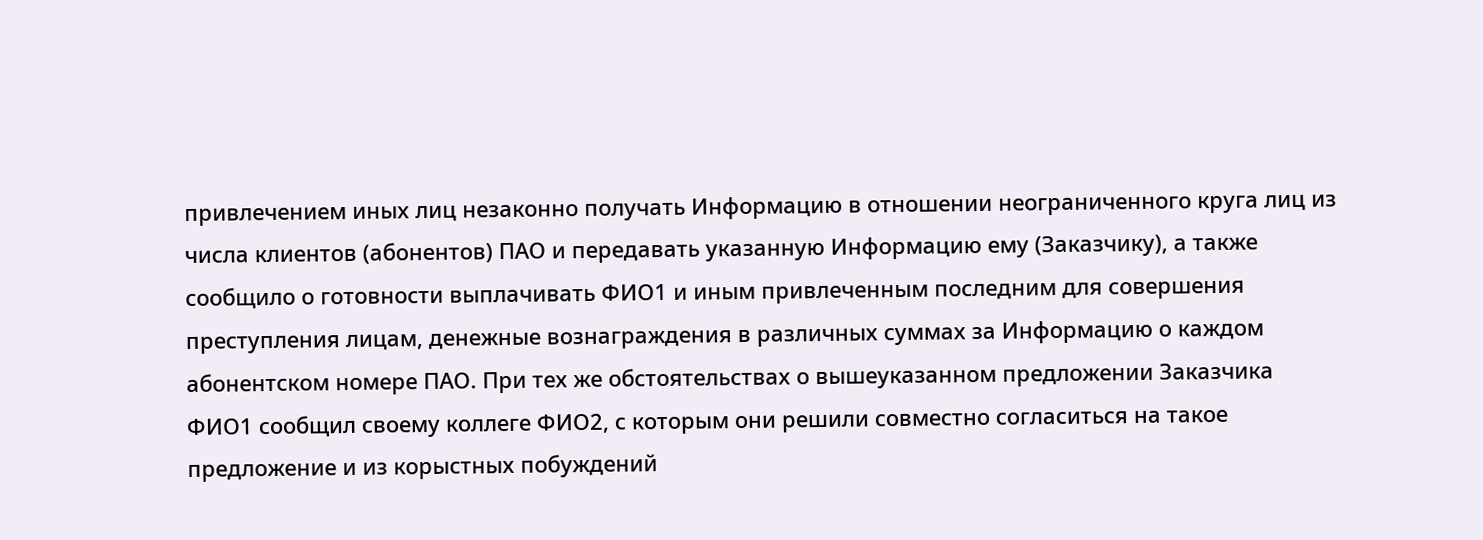привлечением иных лиц незаконно получать Информацию в отношении неограниченного круга лиц из числа клиентов (абонентов) ПАО и передавать указанную Информацию ему (Заказчику), а также сообщило о готовности выплачивать ФИО1 и иным привлеченным последним для совершения преступления лицам, денежные вознаграждения в различных суммах за Информацию о каждом абонентском номере ПАО. При тех же обстоятельствах о вышеуказанном предложении Заказчика ФИО1 сообщил своему коллеге ФИО2, с которым они решили совместно согласиться на такое предложение и из корыстных побуждений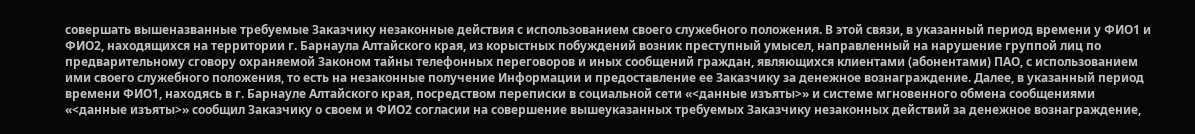совершать вышеназванные требуемые Заказчику незаконные действия с использованием своего служебного положения. В этой связи, в указанный период времени у ФИО1 и ФИО2, находящихся на территории г. Барнаула Алтайского края, из корыстных побуждений возник преступный умысел, направленный на нарушение группой лиц по предварительному сговору охраняемой Законом тайны телефонных переговоров и иных сообщений граждан, являющихся клиентами (абонентами) ПАО, с использованием ими своего служебного положения, то есть на незаконные получение Информации и предоставление ее Заказчику за денежное вознаграждение. Далее, в указанный период времени ФИО1, находясь в г. Барнауле Алтайского края, посредством переписки в социальной сети «<данные изъяты>» и системе мгновенного обмена сообщениями «<данные изъяты>» сообщил Заказчику о своем и ФИО2 согласии на совершение вышеуказанных требуемых Заказчику незаконных действий за денежное вознаграждение,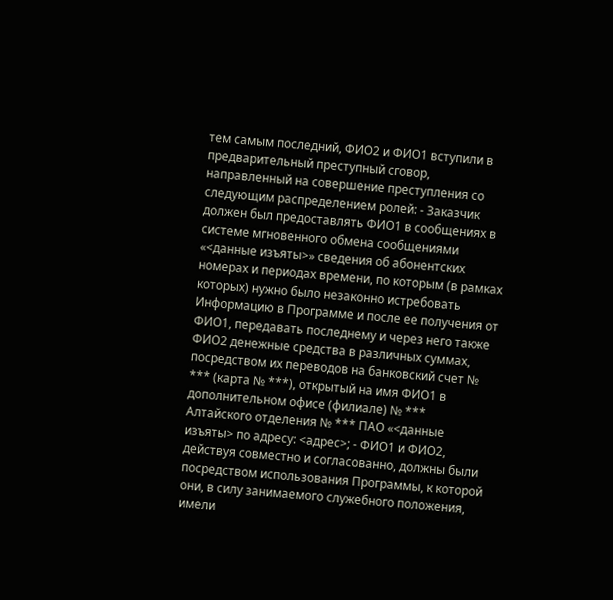тем самым последний, ФИО2 и ФИО1 вступили в предварительный преступный сговор, направленный на совершение преступления со следующим распределением ролей: - Заказчик должен был предоставлять ФИО1 в сообщениях в системе мгновенного обмена сообщениями «<данные изъяты>» сведения об абонентских номерах и периодах времени, по которым (в рамках которых) нужно было незаконно истребовать Информацию в Программе и после ее получения от ФИО1, передавать последнему и через него также ФИО2 денежные средства в различных суммах, посредством их переводов на банковский счет № *** (карта № ***), открытый на имя ФИО1 в дополнительном офисе (филиале) № *** Алтайского отделения № *** ПАО «<данные изъяты> по адресу: <адрес>; - ФИО1 и ФИО2, действуя совместно и согласованно, должны были посредством использования Программы, к которой они, в силу занимаемого служебного положения, имели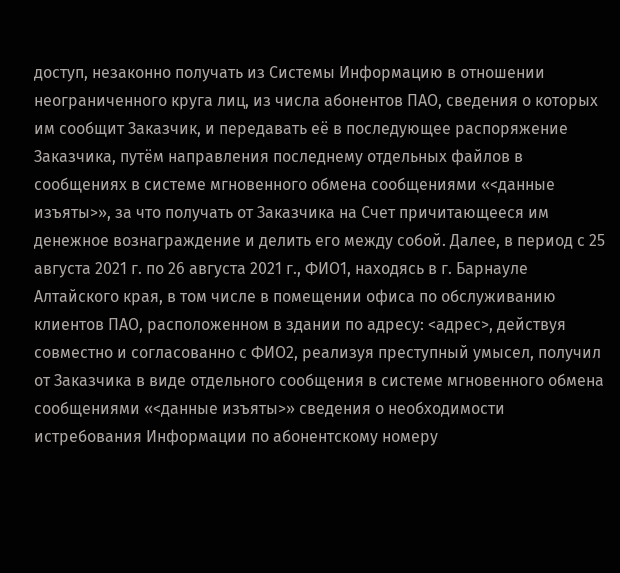доступ, незаконно получать из Системы Информацию в отношении неограниченного круга лиц, из числа абонентов ПАО, сведения о которых им сообщит Заказчик, и передавать её в последующее распоряжение Заказчика, путём направления последнему отдельных файлов в сообщениях в системе мгновенного обмена сообщениями «<данные изъяты>», за что получать от Заказчика на Счет причитающееся им денежное вознаграждение и делить его между собой. Далее, в период с 25 августа 2021 г. по 26 августа 2021 г., ФИО1, находясь в г. Барнауле Алтайского края, в том числе в помещении офиса по обслуживанию клиентов ПАО, расположенном в здании по адресу: <адрес>, действуя совместно и согласованно с ФИО2, реализуя преступный умысел, получил от Заказчика в виде отдельного сообщения в системе мгновенного обмена сообщениями «<данные изъяты>» сведения о необходимости истребования Информации по абонентскому номеру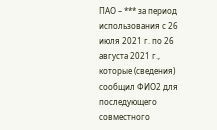ПАО – *** за период использования с 26 июля 2021 г. по 26 августа 2021 г., которые (сведения) сообщил ФИО2 для последующего совместного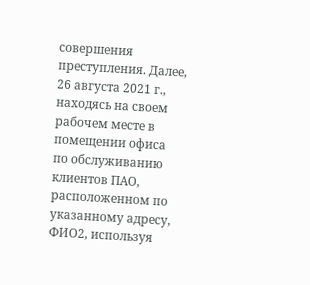совершения преступления. Далее, 26 августа 2021 г., находясь на своем рабочем месте в помещении офиса по обслуживанию клиентов ПАО, расположенном по указанному адресу, ФИО2, используя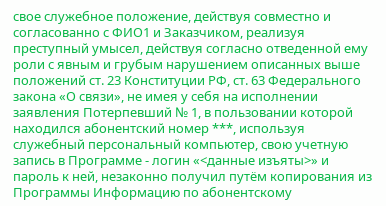свое служебное положение, действуя совместно и согласованно с ФИО1 и Заказчиком, реализуя преступный умысел, действуя согласно отведенной ему роли с явным и грубым нарушением описанных выше положений ст. 23 Конституции РФ, ст. 63 Федерального закона «О связи», не имея у себя на исполнении заявления Потерпевший № 1, в пользовании которой находился абонентский номер ***, используя служебный персональный компьютер, свою учетную запись в Программе - логин «<данные изъяты>» и пароль к ней, незаконно получил путём копирования из Программы Информацию по абонентскому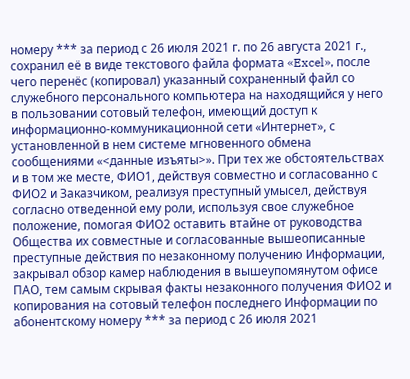номеру *** за период с 26 июля 2021 г. по 26 августа 2021 г., сохранил её в виде текстового файла формата «Excel», после чего перенёс (копировал) указанный сохраненный файл со служебного персонального компьютера на находящийся у него в пользовании сотовый телефон, имеющий доступ к информационно-коммуникационной сети «Интернет», с установленной в нем системе мгновенного обмена сообщениями «<данные изъяты>». При тех же обстоятельствах и в том же месте, ФИО1, действуя совместно и согласованно с ФИО2 и Заказчиком, реализуя преступный умысел, действуя согласно отведенной ему роли, используя свое служебное положение, помогая ФИО2 оставить втайне от руководства Общества их совместные и согласованные вышеописанные преступные действия по незаконному получению Информации, закрывал обзор камер наблюдения в вышеупомянутом офисе ПАО, тем самым скрывая факты незаконного получения ФИО2 и копирования на сотовый телефон последнего Информации по абонентскому номеру *** за период с 26 июля 2021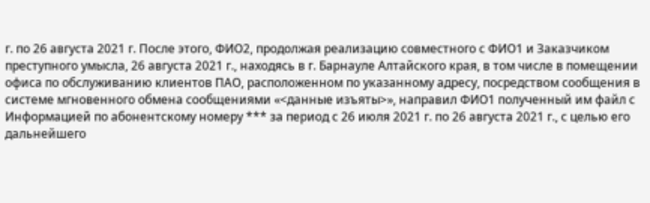г. по 26 августа 2021 г. После этого, ФИО2, продолжая реализацию совместного с ФИО1 и Заказчиком преступного умысла, 26 августа 2021 г., находясь в г. Барнауле Алтайского края, в том числе в помещении офиса по обслуживанию клиентов ПАО, расположенном по указанному адресу, посредством сообщения в системе мгновенного обмена сообщениями «<данные изъяты>», направил ФИО1 полученный им файл с Информацией по абонентскому номеру *** за период с 26 июля 2021 г. по 26 августа 2021 г., с целью его дальнейшего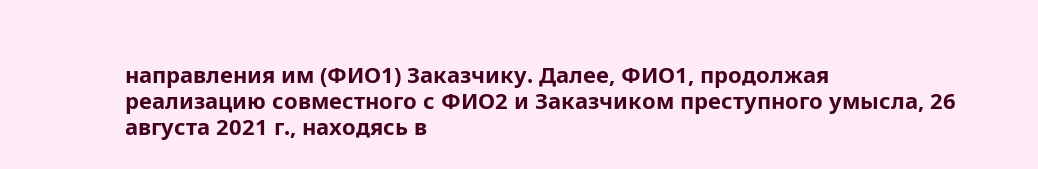направления им (ФИО1) Заказчику. Далее, ФИО1, продолжая реализацию совместного с ФИО2 и Заказчиком преступного умысла, 26 августа 2021 г., находясь в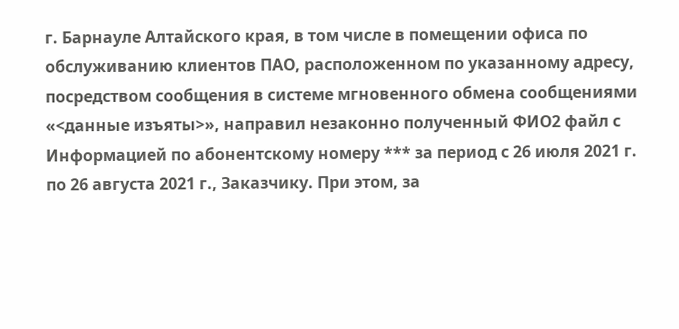г. Барнауле Алтайского края, в том числе в помещении офиса по обслуживанию клиентов ПАО, расположенном по указанному адресу, посредством сообщения в системе мгновенного обмена сообщениями «<данные изъяты>», направил незаконно полученный ФИО2 файл с Информацией по абонентскому номеру *** за период с 26 июля 2021 г. по 26 августа 2021 г., Заказчику. При этом, за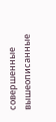совершенные вышеописанные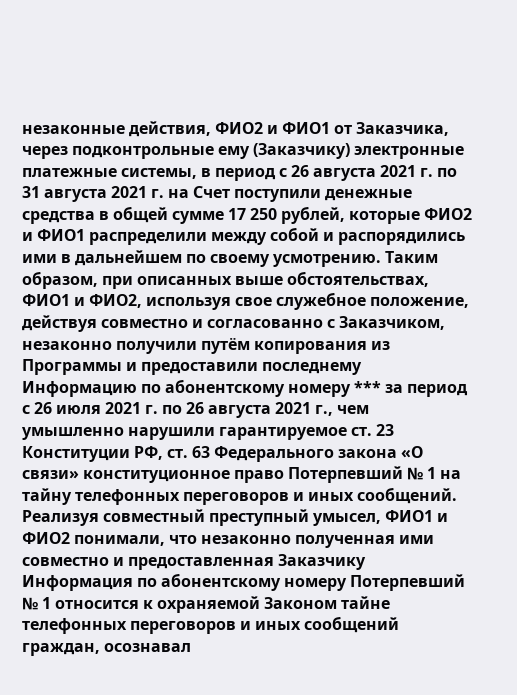незаконные действия, ФИО2 и ФИО1 от Заказчика, через подконтрольные ему (Заказчику) электронные платежные системы, в период с 26 августа 2021 г. по 31 августа 2021 г. на Счет поступили денежные средства в общей сумме 17 250 рублей, которые ФИО2 и ФИО1 распределили между собой и распорядились ими в дальнейшем по своему усмотрению. Таким образом, при описанных выше обстоятельствах, ФИО1 и ФИО2, используя свое служебное положение, действуя совместно и согласованно с Заказчиком, незаконно получили путём копирования из Программы и предоставили последнему Информацию по абонентскому номеру *** за период с 26 июля 2021 г. по 26 августа 2021 г., чем умышленно нарушили гарантируемое ст. 23 Конституции РФ, ст. 63 Федерального закона «О связи» конституционное право Потерпевший № 1 на тайну телефонных переговоров и иных сообщений. Реализуя совместный преступный умысел, ФИО1 и ФИО2 понимали, что незаконно полученная ими совместно и предоставленная Заказчику Информация по абонентскому номеру Потерпевший № 1 относится к охраняемой Законом тайне телефонных переговоров и иных сообщений граждан, осознавал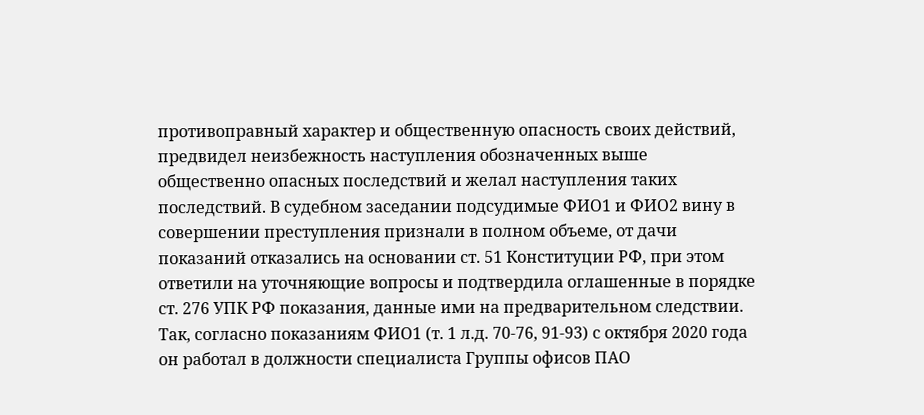противоправный характер и общественную опасность своих действий, предвидел неизбежность наступления обозначенных выше общественно опасных последствий и желал наступления таких последствий. В судебном заседании подсудимые ФИО1 и ФИО2 вину в совершении преступления признали в полном объеме, от дачи показаний отказались на основании ст. 51 Конституции РФ, при этом ответили на уточняющие вопросы и подтвердила оглашенные в порядке ст. 276 УПК РФ показания, данные ими на предварительном следствии. Так, согласно показаниям ФИО1 (т. 1 л.д. 70-76, 91-93) с октября 2020 года он работал в должности специалиста Группы офисов ПАО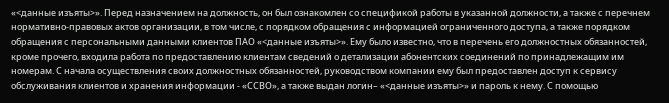«<данные изъяты>». Перед назначением на должность, он был ознакомлен со спецификой работы в указанной должности, а также с перечнем нормативно-правовых актов организации, в том числе, с порядком обращения с информацией ограниченного доступа, а также порядком обращения с персональными данными клиентов ПАО «<данные изъяты>». Ему было известно, что в перечень его должностных обязанностей, кроме прочего, входила работа по предоставлению клиентам сведений о детализации абонентских соединений по принадлежащим им номерам. С начала осуществления своих должностных обязанностей, руководством компании ему был предоставлен доступ к сервису обслуживания клиентов и хранения информации - «ССВО», а также выдан логин– «<данные изъяты>» и пароль к нему. С помощью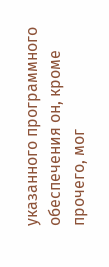указанного программного обеспечения он, кроме прочего, мог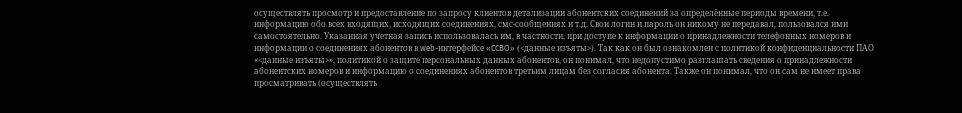осуществлять просмотр и предоставление по запросу клиентов детализации абонентских соединений за определённые периоды времени, т.е. информацию обо всех входящих, исходящих соединениях, смс-сообщениях и т.д. Свои логин и пароль он никому не передавал, пользовался ими самостоятельно. Указанная учетная запись использовалась им, в частности, при доступе к информации о принадлежности телефонных номеров и информации о соединениях абонентов в web-интерфейсе «CCBO» (<данные изъяты>). Так как он был ознакомлен с политикой конфиденциальности ПАО «<данные изъяты>», политикой о защите персональных данных абонентов, он понимал, что недопустимо разглашать сведения о принадлежности абонентских номеров и информацию о соединениях абонентов третьим лицам без согласия абонента. Также он понимал, что он сам не имеет права просматривать (осуществлять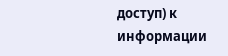доступ) к информации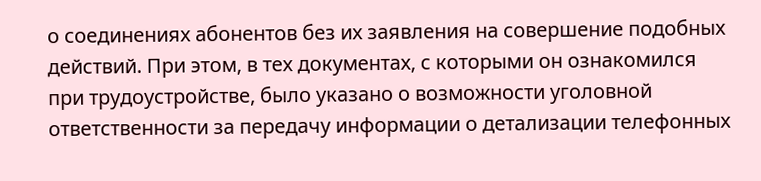о соединениях абонентов без их заявления на совершение подобных действий. При этом, в тех документах, с которыми он ознакомился при трудоустройстве, было указано о возможности уголовной ответственности за передачу информации о детализации телефонных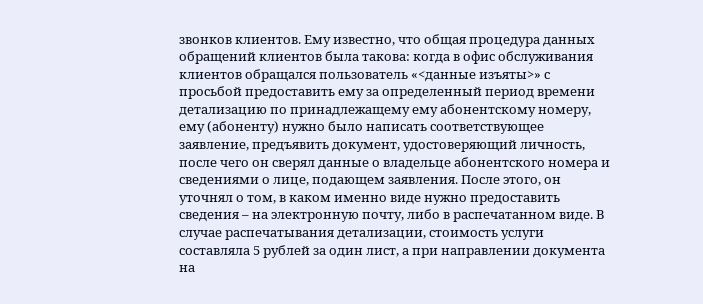звонков клиентов. Ему известно, что общая процедура данных обращений клиентов была такова: когда в офис обслуживания клиентов обращался пользователь «<данные изъяты>» с просьбой предоставить ему за определенный период времени детализацию по принадлежащему ему абонентскому номеру, ему (абоненту) нужно было написать соответствующее заявление, предъявить документ, удостоверяющий личность, после чего он сверял данные о владельце абонентского номера и сведениями о лице, подающем заявления. После этого, он уточнял о том, в каком именно виде нужно предоставить сведения – на электронную почту, либо в распечатанном виде. В случае распечатывания детализации, стоимость услуги составляла 5 рублей за один лист, а при направлении документа на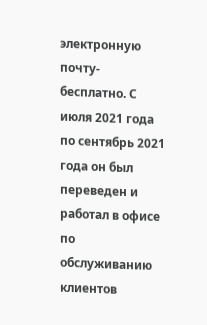электронную почту- бесплатно. С июля 2021 года по сентябрь 2021 года он был переведен и работал в офисе по обслуживанию клиентов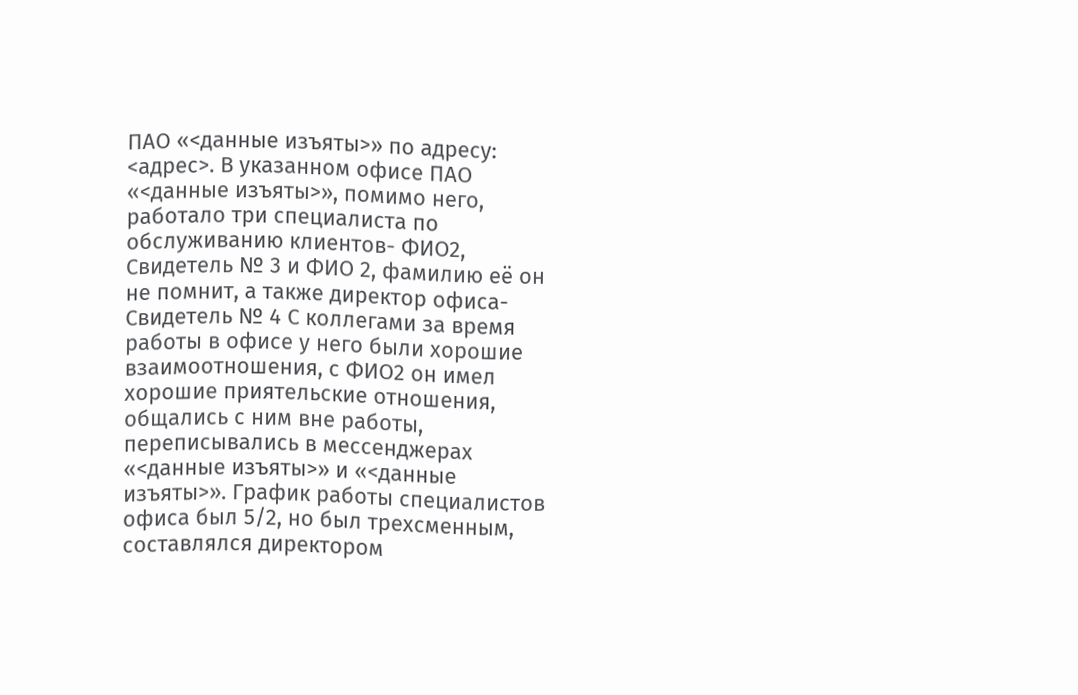ПАО «<данные изъяты>» по адресу: <адрес>. В указанном офисе ПАО «<данные изъяты>», помимо него, работало три специалиста по обслуживанию клиентов- ФИО2, Свидетель № 3 и ФИО 2, фамилию её он не помнит, а также директор офиса- Свидетель № 4 С коллегами за время работы в офисе у него были хорошие взаимоотношения, с ФИО2 он имел хорошие приятельские отношения, общались с ним вне работы, переписывались в мессенджерах «<данные изъяты>» и «<данные изъяты>». График работы специалистов офиса был 5/2, но был трехсменным, составлялся директором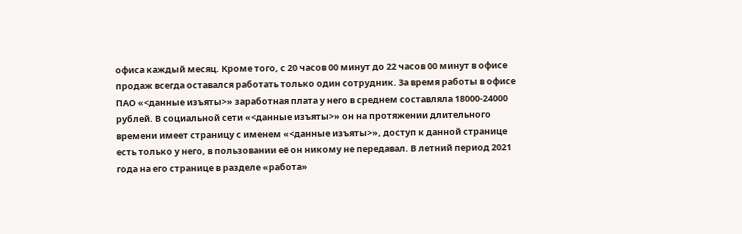офиса каждый месяц. Кроме того, с 20 часов 00 минут до 22 часов 00 минут в офисе продаж всегда оставался работать только один сотрудник. За время работы в офисе ПАО «<данные изъяты>» заработная плата у него в среднем составляла 18000-24000 рублей. В социальной сети «<данные изъяты>» он на протяжении длительного времени имеет страницу с именем «<данные изъяты>», доступ к данной странице есть только у него, в пользовании её он никому не передавал. В летний период 2021 года на его странице в разделе «работа»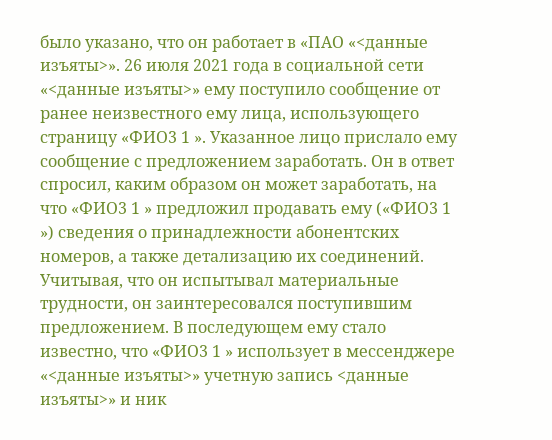было указано, что он работает в «ПАО «<данные изъяты>». 26 июля 2021 года в социальной сети «<данные изъяты>» ему поступило сообщение от ранее неизвестного ему лица, использующего страницу «ФИО3 1 ». Указанное лицо прислало ему сообщение с предложением заработать. Он в ответ спросил, каким образом он может заработать, на что «ФИО3 1 » предложил продавать ему («ФИО3 1 ») сведения о принадлежности абонентских номеров, а также детализацию их соединений. Учитывая, что он испытывал материальные трудности, он заинтересовался поступившим предложением. В последующем ему стало известно, что «ФИО3 1 » использует в мессенджере «<данные изъяты>» учетную запись <данные изъяты>» и ник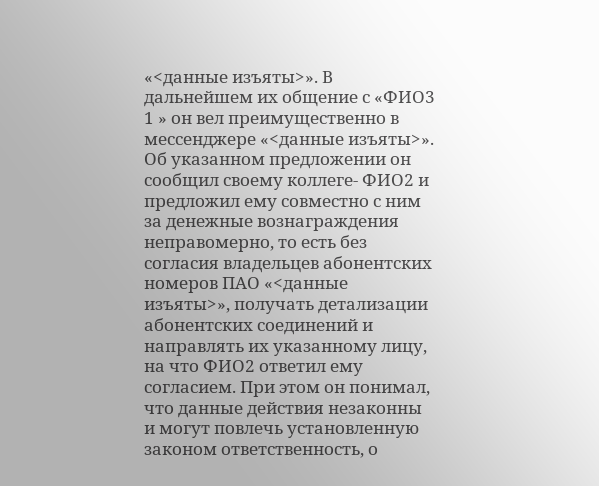«<данные изъяты>». В дальнейшем их общение с «ФИО3 1 » он вел преимущественно в мессенджере «<данные изъяты>». Об указанном предложении он сообщил своему коллеге- ФИО2 и предложил ему совместно с ним за денежные вознаграждения неправомерно, то есть без согласия владельцев абонентских номеров ПАО «<данные изъяты>», получать детализации абонентских соединений и направлять их указанному лицу, на что ФИО2 ответил ему согласием. При этом он понимал, что данные действия незаконны и могут повлечь установленную законом ответственность, о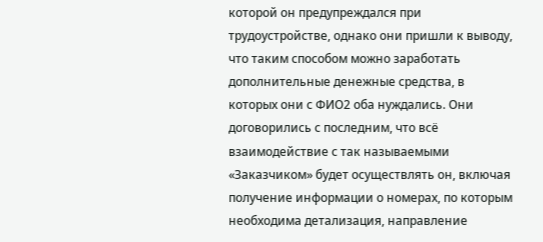которой он предупреждался при трудоустройстве, однако они пришли к выводу, что таким способом можно заработать дополнительные денежные средства, в которых они с ФИО2 оба нуждались. Они договорились с последним, что всё взаимодействие с так называемыми «Заказчиком» будет осуществлять он, включая получение информации о номерах, по которым необходима детализация, направление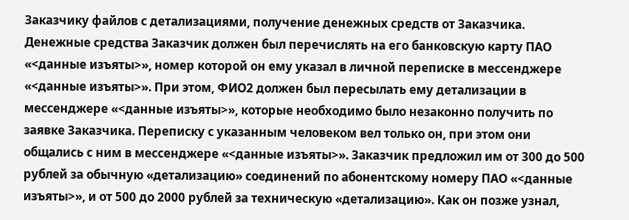Заказчику файлов с детализациями, получение денежных средств от Заказчика. Денежные средства Заказчик должен был перечислять на его банковскую карту ПАО «<данные изъяты>», номер которой он ему указал в личной переписке в мессенджере «<данные изъяты>». При этом, ФИО2 должен был пересылать ему детализации в мессенджере «<данные изъяты>», которые необходимо было незаконно получить по заявке Заказчика. Переписку с указанным человеком вел только он, при этом они общались с ним в мессенджере «<данные изъяты>». Заказчик предложил им от 300 до 500 рублей за обычную «детализацию» соединений по абонентскому номеру ПАО «<данные изъяты>», и от 500 до 2000 рублей за техническую «детализацию». Как он позже узнал,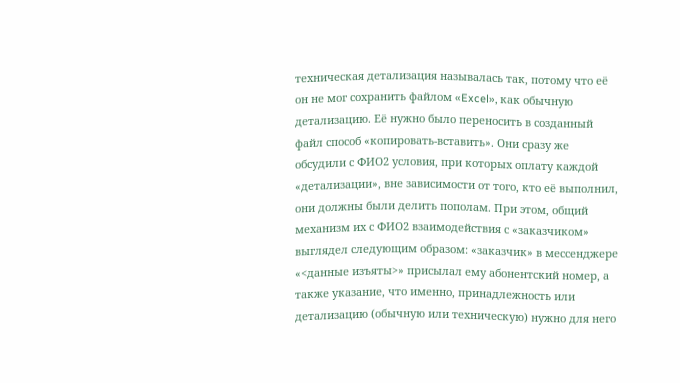техническая детализация называлась так, потому что её он не мог сохранить файлом «Excel», как обычную детализацию. Её нужно было переносить в созданный файл способ «копировать-вставить». Они сразу же обсудили с ФИО2 условия, при которых оплату каждой «детализации», вне зависимости от того, кто её выполнил, они должны были делить пополам. При этом, общий механизм их с ФИО2 взаимодействия с «заказчиком» выглядел следующим образом: «заказчик» в мессенджере «<данные изъяты>» присылал ему абонентский номер, а также указание, что именно, принадлежность или детализацию (обычную или техническую) нужно для него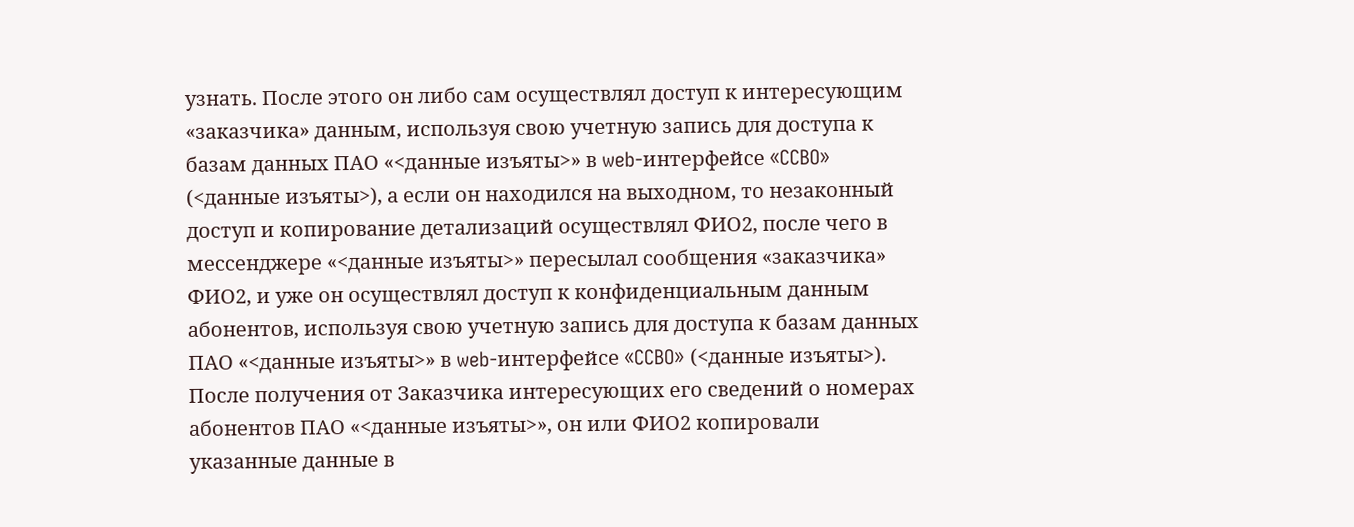узнать. После этого он либо сам осуществлял доступ к интересующим «заказчика» данным, используя свою учетную запись для доступа к базам данных ПАО «<данные изъяты>» в web-интерфейсе «CCBO» (<данные изъяты>), а если он находился на выходном, то незаконный доступ и копирование детализаций осуществлял ФИО2, после чего в мессенджере «<данные изъяты>» пересылал сообщения «заказчика» ФИО2, и уже он осуществлял доступ к конфиденциальным данным абонентов, используя свою учетную запись для доступа к базам данных ПАО «<данные изъяты>» в web-интерфейсе «CCBO» (<данные изъяты>). После получения от Заказчика интересующих его сведений о номерах абонентов ПАО «<данные изъяты>», он или ФИО2 копировали указанные данные в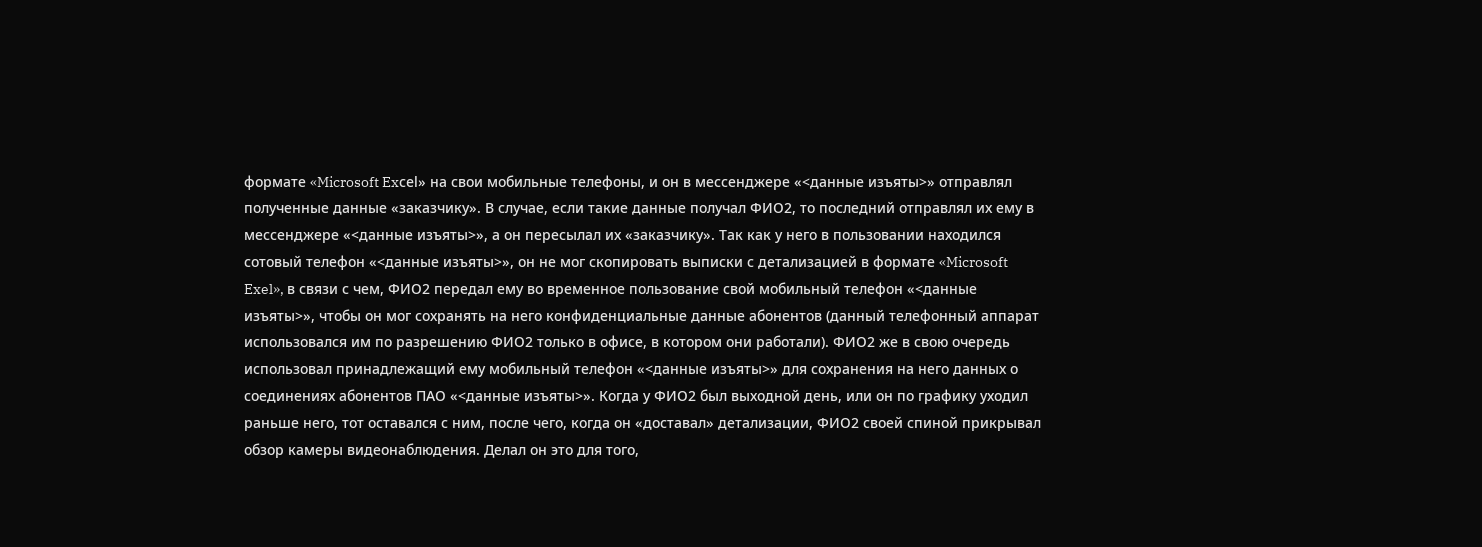формате «Microsoft Exсel» на свои мобильные телефоны, и он в мессенджере «<данные изъяты>» отправлял полученные данные «заказчику». В случае, если такие данные получал ФИО2, то последний отправлял их ему в мессенджере «<данные изъяты>», а он пересылал их «заказчику». Так как у него в пользовании находился сотовый телефон «<данные изъяты>», он не мог скопировать выписки с детализацией в формате «Microsoft Exel», в связи с чем, ФИО2 передал ему во временное пользование свой мобильный телефон «<данные изъяты>», чтобы он мог сохранять на него конфиденциальные данные абонентов (данный телефонный аппарат использовался им по разрешению ФИО2 только в офисе, в котором они работали). ФИО2 же в свою очередь использовал принадлежащий ему мобильный телефон «<данные изъяты>» для сохранения на него данных о соединениях абонентов ПАО «<данные изъяты>». Когда у ФИО2 был выходной день, или он по графику уходил раньше него, тот оставался с ним, после чего, когда он «доставал» детализации, ФИО2 своей спиной прикрывал обзор камеры видеонаблюдения. Делал он это для того,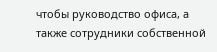чтобы руководство офиса, а также сотрудники собственной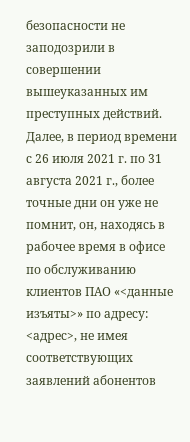безопасности не заподозрили в совершении вышеуказанных им преступных действий. Далее, в период времени с 26 июля 2021 г. по 31 августа 2021 г., более точные дни он уже не помнит, он, находясь в рабочее время в офисе по обслуживанию клиентов ПАО «<данные изъяты>» по адресу: <адрес>, не имея соответствующих заявлений абонентов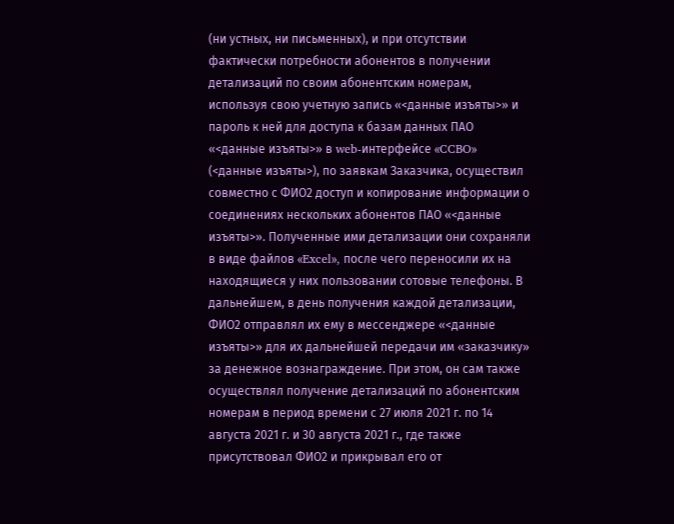(ни устных, ни письменных), и при отсутствии фактически потребности абонентов в получении детализаций по своим абонентским номерам, используя свою учетную запись «<данные изъяты>» и пароль к ней для доступа к базам данных ПАО «<данные изъяты>» в web-интерфейсе «CCBO» (<данные изъяты>), по заявкам Заказчика, осуществил совместно с ФИО2 доступ и копирование информации о соединениях нескольких абонентов ПАО «<данные изъяты>». Полученные ими детализации они сохраняли в виде файлов «Excel», после чего переносили их на находящиеся у них пользовании сотовые телефоны. В дальнейшем, в день получения каждой детализации, ФИО2 отправлял их ему в мессенджере «<данные изъяты>» для их дальнейшей передачи им «заказчику» за денежное вознаграждение. При этом, он сам также осуществлял получение детализаций по абонентским номерам в период времени с 27 июля 2021 г. по 14 августа 2021 г. и 30 августа 2021 г., где также присутствовал ФИО2 и прикрывал его от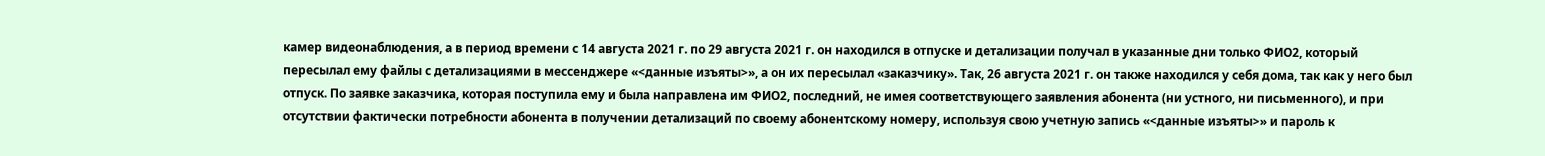камер видеонаблюдения, а в период времени с 14 августа 2021 г. по 29 августа 2021 г. он находился в отпуске и детализации получал в указанные дни только ФИО2, который пересылал ему файлы с детализациями в мессенджере «<данные изъяты>», а он их пересылал «заказчику». Так, 26 августа 2021 г. он также находился у себя дома, так как у него был отпуск. По заявке заказчика, которая поступила ему и была направлена им ФИО2, последний, не имея соответствующего заявления абонента (ни устного, ни письменного), и при отсутствии фактически потребности абонента в получении детализаций по своему абонентскому номеру, используя свою учетную запись «<данные изъяты>» и пароль к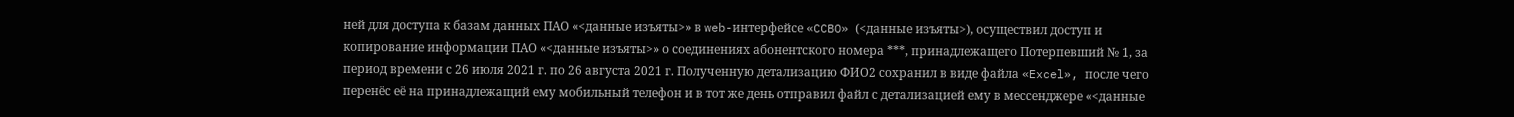ней для доступа к базам данных ПАО «<данные изъяты>» в web-интерфейсе «CCBO» (<данные изъяты>), осуществил доступ и копирование информации ПАО «<данные изъяты>» о соединениях абонентского номера ***, принадлежащего Потерпевший № 1, за период времени с 26 июля 2021 г. по 26 августа 2021 г. Полученную детализацию ФИО2 сохранил в виде файла «Excel», после чего перенёс её на принадлежащий ему мобильный телефон и в тот же день отправил файл с детализацией ему в мессенджере «<данные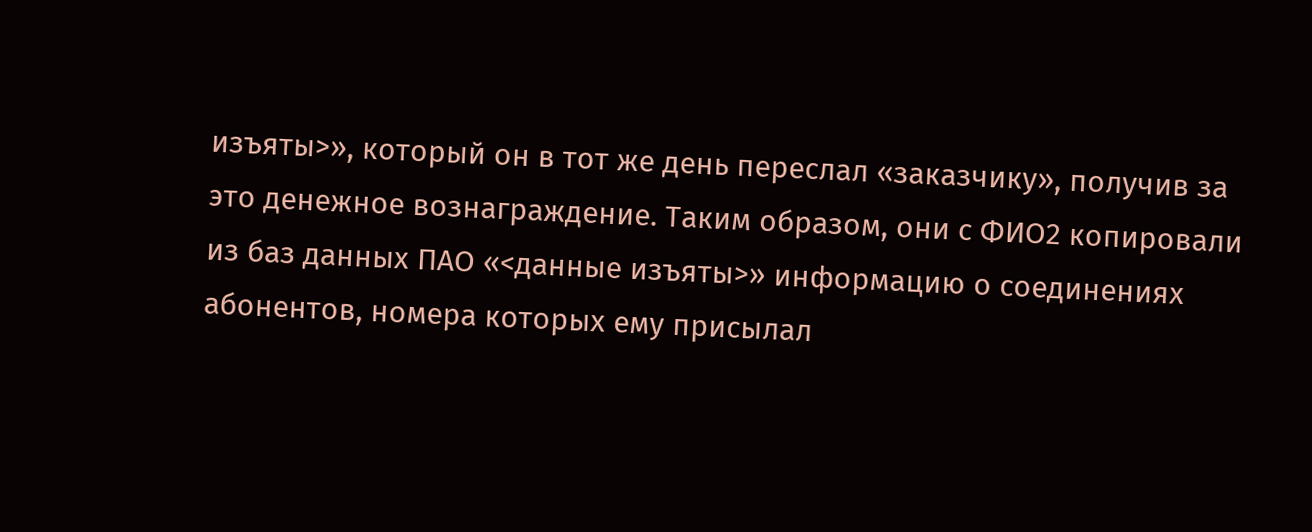изъяты>», который он в тот же день переслал «заказчику», получив за это денежное вознаграждение. Таким образом, они с ФИО2 копировали из баз данных ПАО «<данные изъяты>» информацию о соединениях абонентов, номера которых ему присылал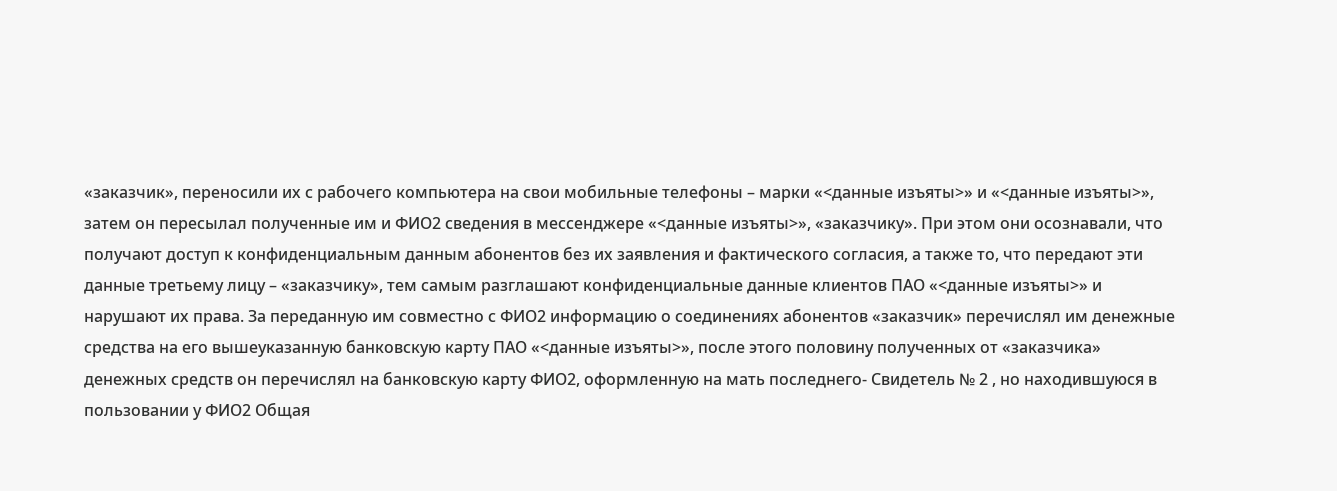«заказчик», переносили их с рабочего компьютера на свои мобильные телефоны – марки «<данные изъяты>» и «<данные изъяты>», затем он пересылал полученные им и ФИО2 сведения в мессенджере «<данные изъяты>», «заказчику». При этом они осознавали, что получают доступ к конфиденциальным данным абонентов без их заявления и фактического согласия, а также то, что передают эти данные третьему лицу – «заказчику», тем самым разглашают конфиденциальные данные клиентов ПАО «<данные изъяты>» и нарушают их права. За переданную им совместно с ФИО2 информацию о соединениях абонентов «заказчик» перечислял им денежные средства на его вышеуказанную банковскую карту ПАО «<данные изъяты>», после этого половину полученных от «заказчика» денежных средств он перечислял на банковскую карту ФИО2, оформленную на мать последнего- Свидетель № 2 , но находившуюся в пользовании у ФИО2 Общая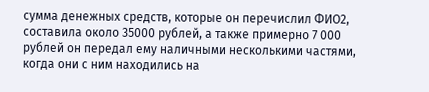сумма денежных средств, которые он перечислил ФИО2, составила около 35000 рублей, а также примерно 7 000 рублей он передал ему наличными несколькими частями, когда они с ним находились на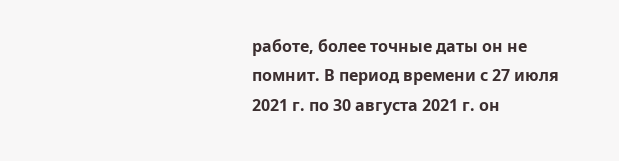работе, более точные даты он не помнит. В период времени с 27 июля 2021 г. по 30 августа 2021 г. он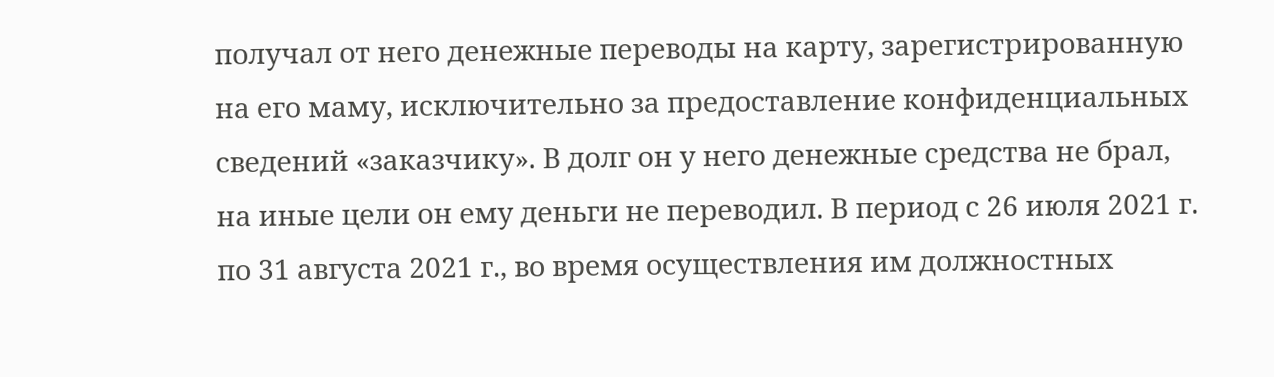получал от него денежные переводы на карту, зарегистрированную на его маму, исключительно за предоставление конфиденциальных сведений «заказчику». В долг он у него денежные средства не брал, на иные цели он ему деньги не переводил. В период с 26 июля 2021 г. по 31 августа 2021 г., во время осуществления им должностных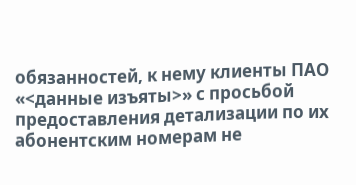обязанностей, к нему клиенты ПАО «<данные изъяты>» с просьбой предоставления детализации по их абонентским номерам не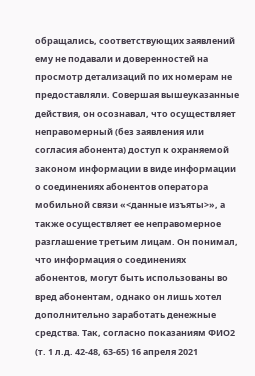обращались, соответствующих заявлений ему не подавали и доверенностей на просмотр детализаций по их номерам не предоставляли. Совершая вышеуказанные действия, он осознавал, что осуществляет неправомерный (без заявления или согласия абонента) доступ к охраняемой законом информации в виде информации о соединениях абонентов оператора мобильной связи «<данные изъяты>», а также осуществляет ее неправомерное разглашение третьим лицам. Он понимал, что информация о соединениях абонентов, могут быть использованы во вред абонентам, однако он лишь хотел дополнительно заработать денежные средства. Так, согласно показаниям ФИО2 (т. 1 л.д. 42-48, 63-65) 16 апреля 2021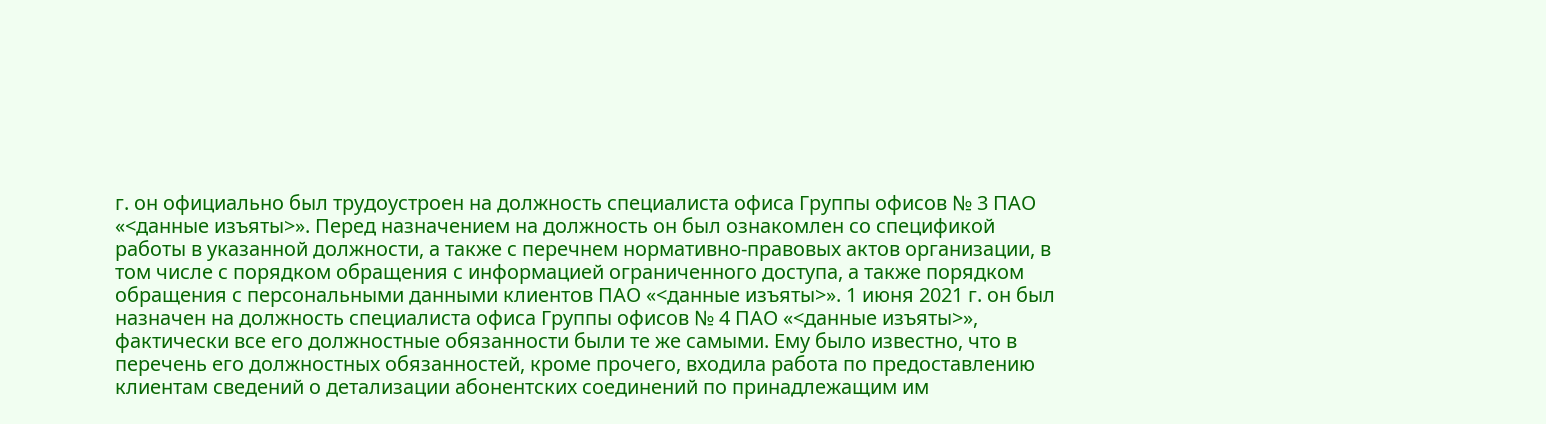г. он официально был трудоустроен на должность специалиста офиса Группы офисов № 3 ПАО «<данные изъяты>». Перед назначением на должность он был ознакомлен со спецификой работы в указанной должности, а также с перечнем нормативно-правовых актов организации, в том числе с порядком обращения с информацией ограниченного доступа, а также порядком обращения с персональными данными клиентов ПАО «<данные изъяты>». 1 июня 2021 г. он был назначен на должность специалиста офиса Группы офисов № 4 ПАО «<данные изъяты>», фактически все его должностные обязанности были те же самыми. Ему было известно, что в перечень его должностных обязанностей, кроме прочего, входила работа по предоставлению клиентам сведений о детализации абонентских соединений по принадлежащим им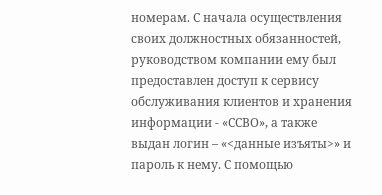номерам. С начала осуществления своих должностных обязанностей, руководством компании ему был предоставлен доступ к сервису обслуживания клиентов и хранения информации - «ССВО», а также выдан логин – «<данные изъяты>» и пароль к нему. С помощью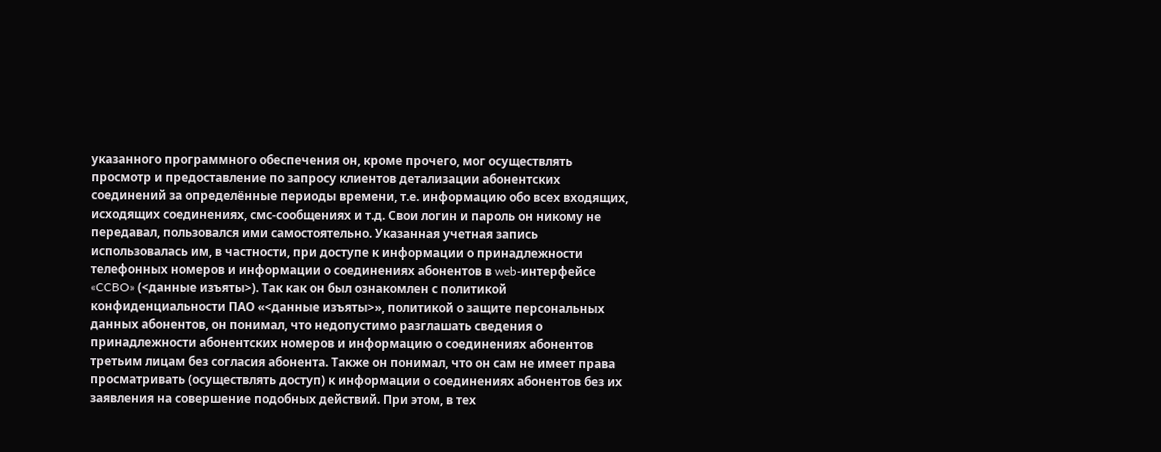указанного программного обеспечения он, кроме прочего, мог осуществлять просмотр и предоставление по запросу клиентов детализации абонентских соединений за определённые периоды времени, т.е. информацию обо всех входящих, исходящих соединениях, смс-сообщениях и т.д. Свои логин и пароль он никому не передавал, пользовался ими самостоятельно. Указанная учетная запись использовалась им, в частности, при доступе к информации о принадлежности телефонных номеров и информации о соединениях абонентов в web-интерфейсе «CCBO» (<данные изъяты>). Так как он был ознакомлен с политикой конфиденциальности ПАО «<данные изъяты>», политикой о защите персональных данных абонентов, он понимал, что недопустимо разглашать сведения о принадлежности абонентских номеров и информацию о соединениях абонентов третьим лицам без согласия абонента. Также он понимал, что он сам не имеет права просматривать (осуществлять доступ) к информации о соединениях абонентов без их заявления на совершение подобных действий. При этом, в тех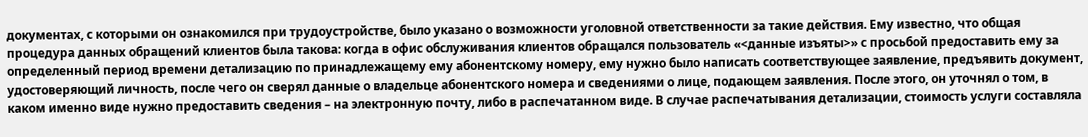документах, с которыми он ознакомился при трудоустройстве, было указано о возможности уголовной ответственности за такие действия. Ему известно, что общая процедура данных обращений клиентов была такова: когда в офис обслуживания клиентов обращался пользователь «<данные изъяты>» с просьбой предоставить ему за определенный период времени детализацию по принадлежащему ему абонентскому номеру, ему нужно было написать соответствующее заявление, предъявить документ, удостоверяющий личность, после чего он сверял данные о владельце абонентского номера и сведениями о лице, подающем заявления. После этого, он уточнял о том, в каком именно виде нужно предоставить сведения – на электронную почту, либо в распечатанном виде. В случае распечатывания детализации, стоимость услуги составляла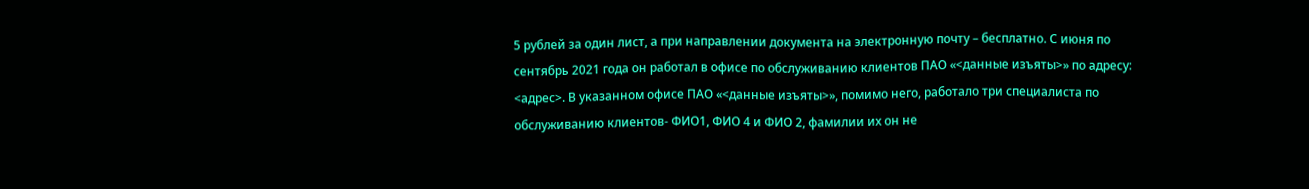5 рублей за один лист, а при направлении документа на электронную почту – бесплатно. С июня по сентябрь 2021 года он работал в офисе по обслуживанию клиентов ПАО «<данные изъяты>» по адресу: <адрес>. В указанном офисе ПАО «<данные изъяты>», помимо него, работало три специалиста по обслуживанию клиентов- ФИО1, ФИО 4 и ФИО 2, фамилии их он не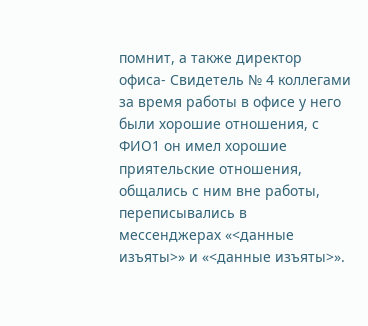помнит, а также директор офиса- Свидетель № 4 коллегами за время работы в офисе у него были хорошие отношения, с ФИО1 он имел хорошие приятельские отношения, общались с ним вне работы, переписывались в мессенджерах «<данные изъяты>» и «<данные изъяты>».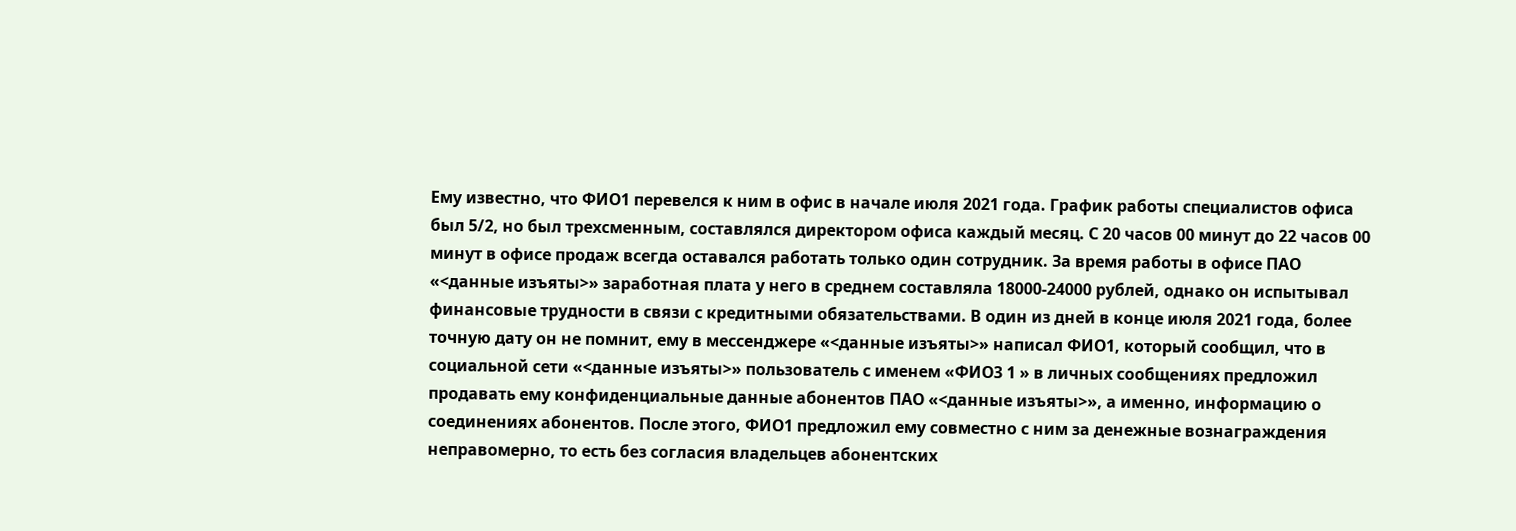Ему известно, что ФИО1 перевелся к ним в офис в начале июля 2021 года. График работы специалистов офиса был 5/2, но был трехсменным, составлялся директором офиса каждый месяц. С 20 часов 00 минут до 22 часов 00 минут в офисе продаж всегда оставался работать только один сотрудник. За время работы в офисе ПАО «<данные изъяты>» заработная плата у него в среднем составляла 18000-24000 рублей, однако он испытывал финансовые трудности в связи с кредитными обязательствами. В один из дней в конце июля 2021 года, более точную дату он не помнит, ему в мессенджере «<данные изъяты>» написал ФИО1, который сообщил, что в социальной сети «<данные изъяты>» пользователь с именем «ФИО3 1 » в личных сообщениях предложил продавать ему конфиденциальные данные абонентов ПАО «<данные изъяты>», а именно, информацию о соединениях абонентов. После этого, ФИО1 предложил ему совместно с ним за денежные вознаграждения неправомерно, то есть без согласия владельцев абонентских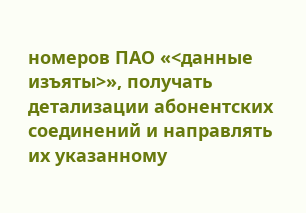номеров ПАО «<данные изъяты>», получать детализации абонентских соединений и направлять их указанному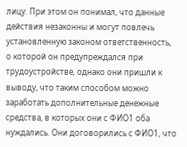лицу. При этом он понимал, что данные действия незаконны и могут повлечь установленную законом ответственность, о которой он предупреждался при трудоустройстве, однако они пришли к выводу, что таким способом можно заработать дополнительные денежные средства, в которых они с ФИО1 оба нуждались. Они договорились с ФИО1, что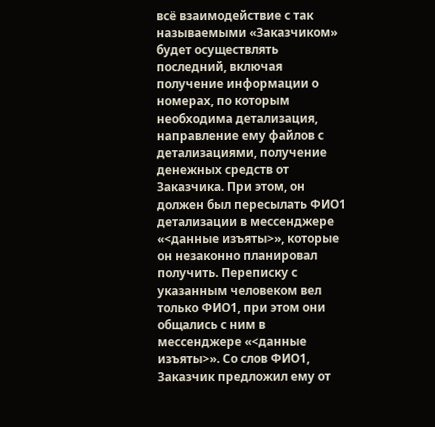всё взаимодействие с так называемыми «Заказчиком» будет осуществлять последний, включая получение информации о номерах, по которым необходима детализация, направление ему файлов с детализациями, получение денежных средств от Заказчика. При этом, он должен был пересылать ФИО1 детализации в мессенджере «<данные изъяты>», которые он незаконно планировал получить. Переписку с указанным человеком вел только ФИО1, при этом они общались с ним в мессенджере «<данные изъяты>». Со слов ФИО1, Заказчик предложил ему от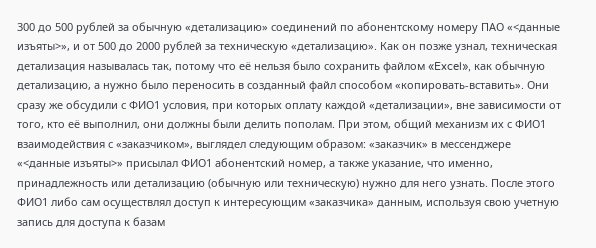300 до 500 рублей за обычную «детализацию» соединений по абонентскому номеру ПАО «<данные изъяты>», и от 500 до 2000 рублей за техническую «детализацию». Как он позже узнал, техническая детализация называлась так, потому что её нельзя было сохранить файлом «Excel», как обычную детализацию, а нужно было переносить в созданный файл способом «копировать-вставить». Они сразу же обсудили с ФИО1 условия, при которых оплату каждой «детализации», вне зависимости от того, кто её выполнил, они должны были делить пополам. При этом, общий механизм их с ФИО1 взаимодействия с «заказчиком», выглядел следующим образом: «заказчик» в мессенджере «<данные изъяты>» присылал ФИО1 абонентский номер, а также указание, что именно, принадлежность или детализацию (обычную или техническую) нужно для него узнать. После этого ФИО1 либо сам осуществлял доступ к интересующим «заказчика» данным, используя свою учетную запись для доступа к базам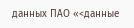данных ПАО «<данные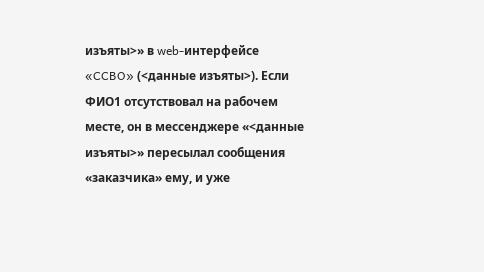изъяты>» в web-интерфейсе «CCBO» (<данные изъяты>). Если ФИО1 отсутствовал на рабочем месте, он в мессенджере «<данные изъяты>» пересылал сообщения «заказчика» ему, и уже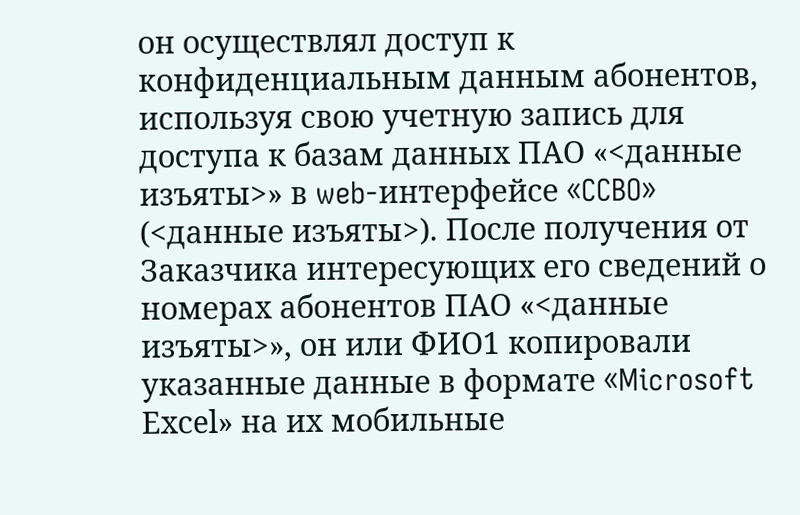он осуществлял доступ к конфиденциальным данным абонентов, используя свою учетную запись для доступа к базам данных ПАО «<данные изъяты>» в web-интерфейсе «CCBO» (<данные изъяты>). После получения от Заказчика интересующих его сведений о номерах абонентов ПАО «<данные изъяты>», он или ФИО1 копировали указанные данные в формате «Microsoft Exсel» на их мобильные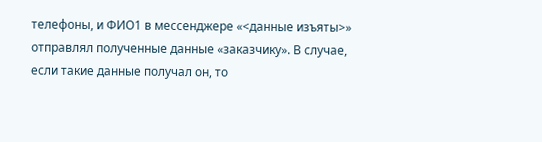телефоны, и ФИО1 в мессенджере «<данные изъяты>» отправлял полученные данные «заказчику». В случае, если такие данные получал он, то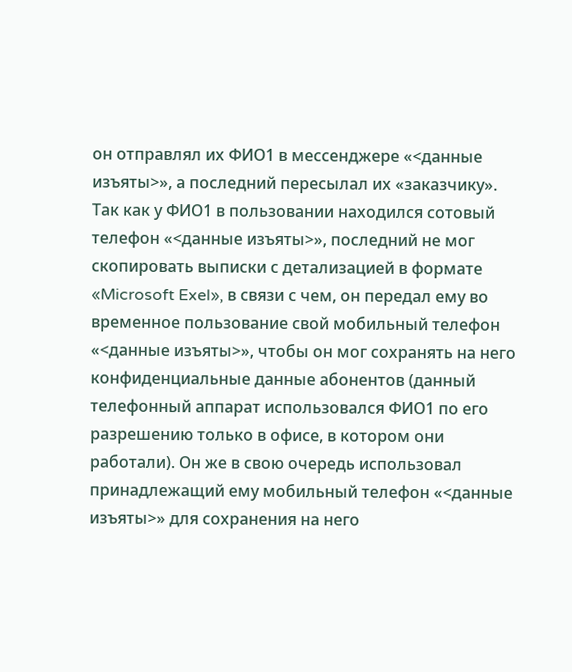он отправлял их ФИО1 в мессенджере «<данные изъяты>», а последний пересылал их «заказчику». Так как у ФИО1 в пользовании находился сотовый телефон «<данные изъяты>», последний не мог скопировать выписки с детализацией в формате «Microsoft Exel», в связи с чем, он передал ему во временное пользование свой мобильный телефон «<данные изъяты>», чтобы он мог сохранять на него конфиденциальные данные абонентов (данный телефонный аппарат использовался ФИО1 по его разрешению только в офисе, в котором они работали). Он же в свою очередь использовал принадлежащий ему мобильный телефон «<данные изъяты>» для сохранения на него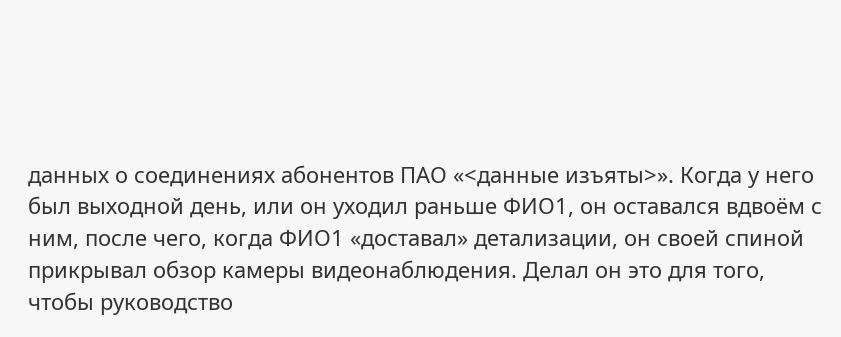данных о соединениях абонентов ПАО «<данные изъяты>». Когда у него был выходной день, или он уходил раньше ФИО1, он оставался вдвоём с ним, после чего, когда ФИО1 «доставал» детализации, он своей спиной прикрывал обзор камеры видеонаблюдения. Делал он это для того, чтобы руководство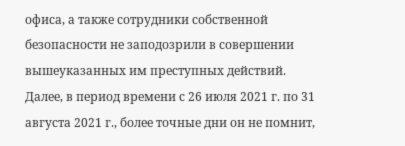офиса, а также сотрудники собственной безопасности не заподозрили в совершении вышеуказанных им преступных действий. Далее, в период времени с 26 июля 2021 г. по 31 августа 2021 г., более точные дни он не помнит,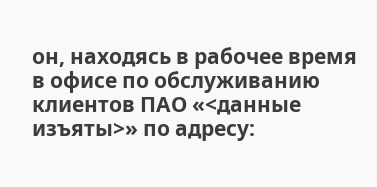он, находясь в рабочее время в офисе по обслуживанию клиентов ПАО «<данные изъяты>» по адресу: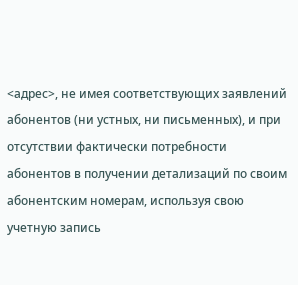<адрес>, не имея соответствующих заявлений абонентов (ни устных, ни письменных), и при отсутствии фактически потребности абонентов в получении детализаций по своим абонентским номерам, используя свою учетную запись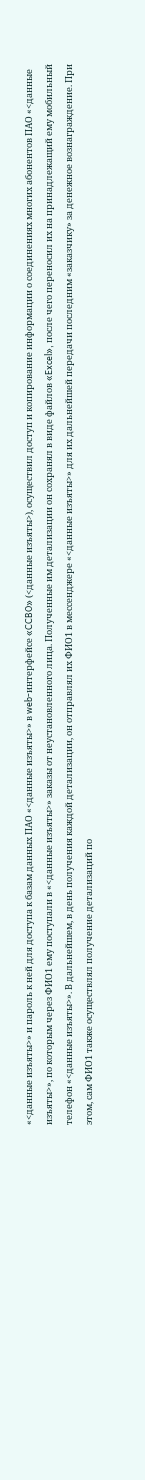«<данные изъяты>» и пароль к ней для доступа к базам данных ПАО «<данные изъяты>» в web-интерфейсе «CCBO» (<данные изъяты>), осуществил доступ и копирование информации о соединениях многих абонентов ПАО «<данные изъяты>», по которым через ФИО1 ему поступали в «<данные изъяты>» заказы от неустановленного лица. Полученные им детализации он сохранял в виде файлов «Excel», после чего переносил их на принадлежащий ему мобильный телефон «<данные изъяты>». В дальнейшем, в день получения каждой детализации, он отправлял их ФИО1 в мессенджере «<данные изъяты>» для их дальнейшей передачи последним «заказчику» за денежное вознаграждение. При этом, сам ФИО1 также осуществлял получение детализаций по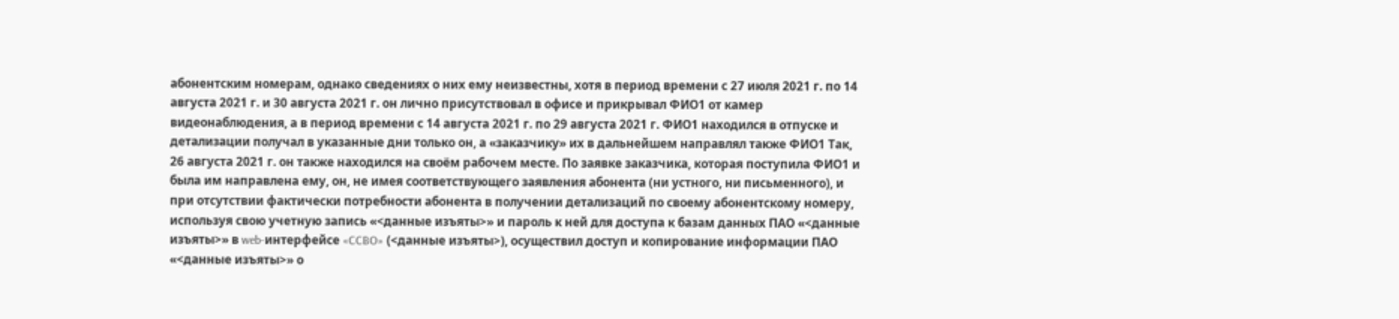абонентским номерам, однако сведениях о них ему неизвестны, хотя в период времени с 27 июля 2021 г. по 14 августа 2021 г. и 30 августа 2021 г. он лично присутствовал в офисе и прикрывал ФИО1 от камер видеонаблюдения, а в период времени с 14 августа 2021 г. по 29 августа 2021 г. ФИО1 находился в отпуске и детализации получал в указанные дни только он, а «заказчику» их в дальнейшем направлял также ФИО1 Так, 26 августа 2021 г. он также находился на своём рабочем месте. По заявке заказчика, которая поступила ФИО1 и была им направлена ему, он, не имея соответствующего заявления абонента (ни устного, ни письменного), и при отсутствии фактически потребности абонента в получении детализаций по своему абонентскому номеру, используя свою учетную запись «<данные изъяты>» и пароль к ней для доступа к базам данных ПАО «<данные изъяты>» в web-интерфейсе «CCBO» (<данные изъяты>), осуществил доступ и копирование информации ПАО «<данные изъяты>» о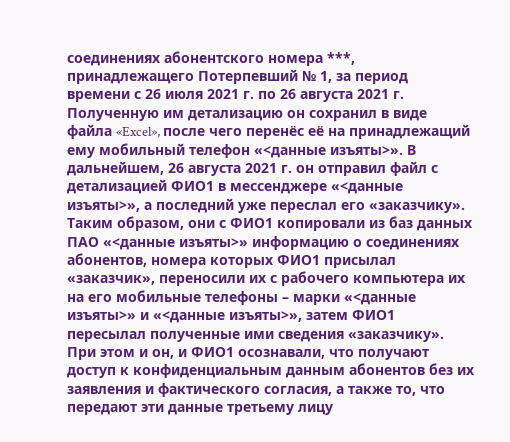соединениях абонентского номера ***, принадлежащего Потерпевший № 1, за период времени с 26 июля 2021 г. по 26 августа 2021 г. Полученную им детализацию он сохранил в виде файла «Excel», после чего перенёс её на принадлежащий ему мобильный телефон «<данные изъяты>». В дальнейшем, 26 августа 2021 г. он отправил файл с детализацией ФИО1 в мессенджере «<данные изъяты>», а последний уже переслал его «заказчику». Таким образом, они с ФИО1 копировали из баз данных ПАО «<данные изъяты>» информацию о соединениях абонентов, номера которых ФИО1 присылал «заказчик», переносили их с рабочего компьютера их на его мобильные телефоны – марки «<данные изъяты>» и «<данные изъяты>», затем ФИО1 пересылал полученные ими сведения «заказчику». При этом и он, и ФИО1 осознавали, что получают доступ к конфиденциальным данным абонентов без их заявления и фактического согласия, а также то, что передают эти данные третьему лицу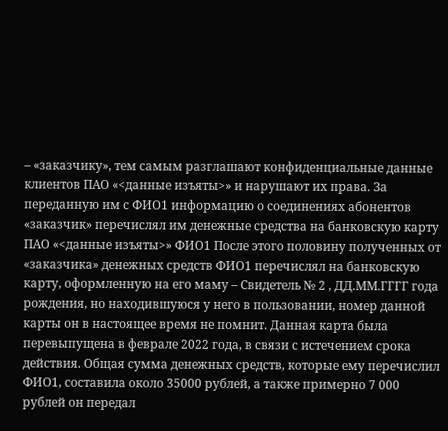– «заказчику», тем самым разглашают конфиденциальные данные клиентов ПАО «<данные изъяты>» и нарушают их права. За переданную им с ФИО1 информацию о соединениях абонентов «заказчик» перечислял им денежные средства на банковскую карту ПАО «<данные изъяты>» ФИО1 После этого половину полученных от «заказчика» денежных средств ФИО1 перечислял на банковскую карту, оформленную на его маму – Свидетель № 2 , ДД.ММ.ГГГГ года рождения, но находившуюся у него в пользовании, номер данной карты он в настоящее время не помнит. Данная карта была перевыпущена в феврале 2022 года, в связи с истечением срока действия. Общая сумма денежных средств, которые ему перечислил ФИО1, составила около 35000 рублей, а также примерно 7 000 рублей он передал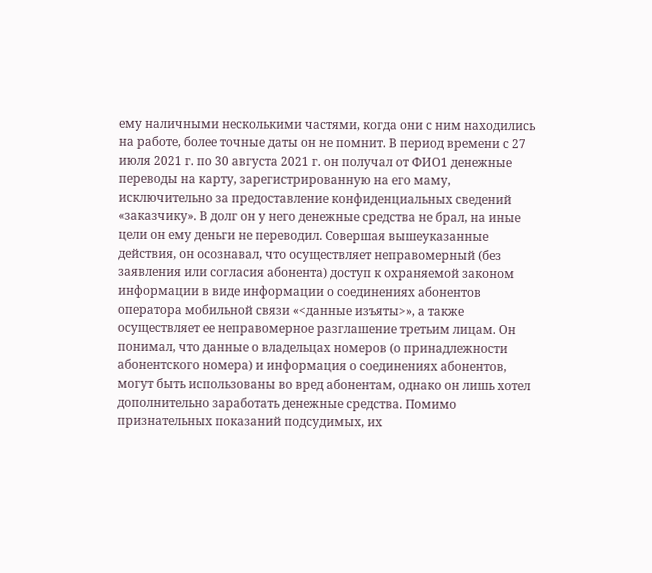ему наличными несколькими частями, когда они с ним находились на работе, более точные даты он не помнит. В период времени с 27 июля 2021 г. по 30 августа 2021 г. он получал от ФИО1 денежные переводы на карту, зарегистрированную на его маму, исключительно за предоставление конфиденциальных сведений «заказчику». В долг он у него денежные средства не брал, на иные цели он ему деньги не переводил. Совершая вышеуказанные действия, он осознавал, что осуществляет неправомерный (без заявления или согласия абонента) доступ к охраняемой законом информации в виде информации о соединениях абонентов оператора мобильной связи «<данные изъяты>», а также осуществляет ее неправомерное разглашение третьим лицам. Он понимал, что данные о владельцах номеров (о принадлежности абонентского номера) и информация о соединениях абонентов, могут быть использованы во вред абонентам, однако он лишь хотел дополнительно заработать денежные средства. Помимо признательных показаний подсудимых, их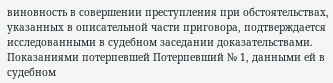виновность в совершении преступления при обстоятельствах, указанных в описательной части приговора, подтверждается исследованными в судебном заседании доказательствами. Показаниями потерпевшей Потерпевший № 1, данными ей в судебном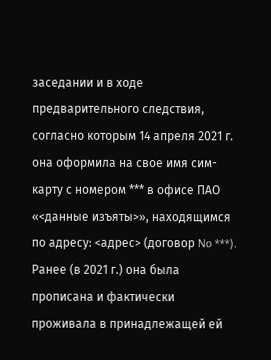заседании и в ходе предварительного следствия, согласно которым 14 апреля 2021 г. она оформила на свое имя сим-карту с номером *** в офисе ПАО «<данные изъяты>», находящимся по адресу: <адрес> (договор No ***). Ранее (в 2021 г.) она была прописана и фактически проживала в принадлежащей ей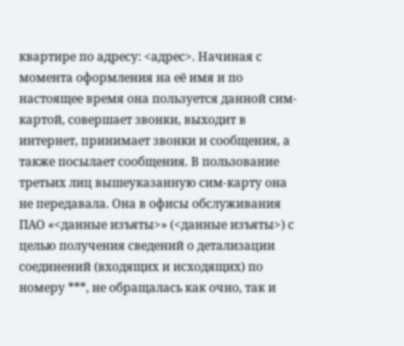квартире по адресу: <адрес>. Начиная с момента оформления на её имя и по настоящее время она пользуется данной сим-картой, совершает звонки, выходит в интернет, принимает звонки и сообщения, а также посылает сообщения. В пользование третьих лиц вышеуказанную сим-карту она не передавала. Она в офисы обслуживания ПАО «<данные изъяты>» (<данные изъяты>) с целью получения сведений о детализации соединений (входящих и исходящих) по номеру ***, не обращалась как очно, так и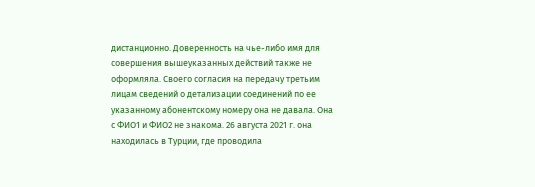дистанционно. Доверенность на чье-либо имя для совершения вышеуказанных действий также не оформляла. Своего согласия на передачу третьим лицам сведений о детализации соединений по ее указанному абонентскому номеру она не давала. Она с ФИО1 и ФИО2 не знакома. 26 августа 2021 г. она находилась в Турции, где проводила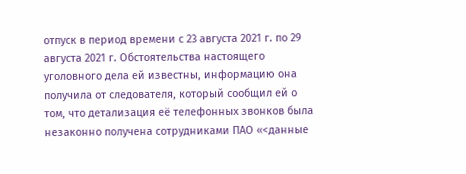отпуск в период времени с 23 августа 2021 г. по 29 августа 2021 г. Обстоятельства настоящего уголовного дела ей известны, информацию она получила от следователя, который сообщил ей о том, что детализация её телефонных звонков была незаконно получена сотрудниками ПАО «<данные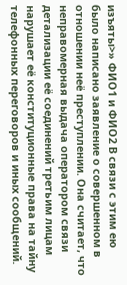изъяты>» ФИО1 и ФИО2 В связи с этим ею было написано заявление о совершенном в отношении неё преступлении. Она считает, что неправомерная выдача оператором связи детализации её соединений третьим лицам нарушает её конституционные права на тайну телефонных переговоров и иных сообщений.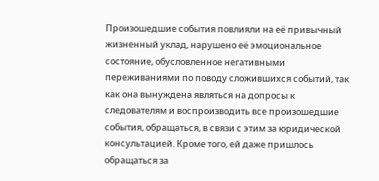Произошедшие события повлияли на её привычный жизненный уклад, нарушено её эмоциональное состояние, обусловленное негативными переживаниями по поводу сложившихся событий, так как она вынуждена являться на допросы к следователям и воспроизводить все произошедшие события, обращаться, в связи с этим за юридической консультацией. Кроме того, ей даже пришлось обращаться за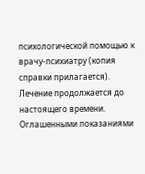психологической помощью к врачу-психиатру (копия справки прилагается). Лечение продолжается до настоящего времени. Оглашенными показаниями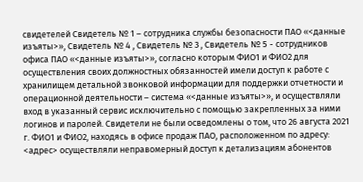свидетелей Свидетель № 1 – сотрудника службы безопасности ПАО «<данные изъяты>», Свидетель № 4 , Свидетель № 3 , Свидетель № 5 - сотрудников офиса ПАО «<данные изъяты>», согласно которым ФИО1 и ФИО2 для осуществления своих должностных обязанностей имели доступ к работе с хранилищем детальной звонковой информации для поддержки отчетности и операционной деятельности – система «<данные изъяты>», и осуществляли вход в указанный сервис исключительно с помощью закрепленных за ними логинов и паролей. Свидетели не были осведомлены о том, что 26 августа 2021 г. ФИО1 и ФИО2, находясь в офисе продаж ПАО, расположенном по адресу: <адрес> осуществляли неправомерный доступ к детализациям абонентов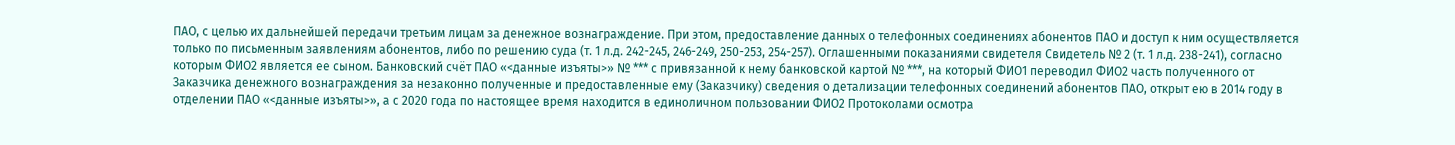ПАО, с целью их дальнейшей передачи третьим лицам за денежное вознаграждение. При этом, предоставление данных о телефонных соединениях абонентов ПАО и доступ к ним осуществляется только по письменным заявлениям абонентов, либо по решению суда (т. 1 л.д. 242-245, 246-249, 250-253, 254-257). Оглашенными показаниями свидетеля Свидетель № 2 (т. 1 л.д. 238-241), согласно которым ФИО2 является ее сыном. Банковский счёт ПАО «<данные изъяты>» № *** с привязанной к нему банковской картой № ***, на который ФИО1 переводил ФИО2 часть полученного от Заказчика денежного вознаграждения за незаконно полученные и предоставленные ему (Заказчику) сведения о детализации телефонных соединений абонентов ПАО, открыт ею в 2014 году в отделении ПАО «<данные изъяты>», а с 2020 года по настоящее время находится в единоличном пользовании ФИО2 Протоколами осмотра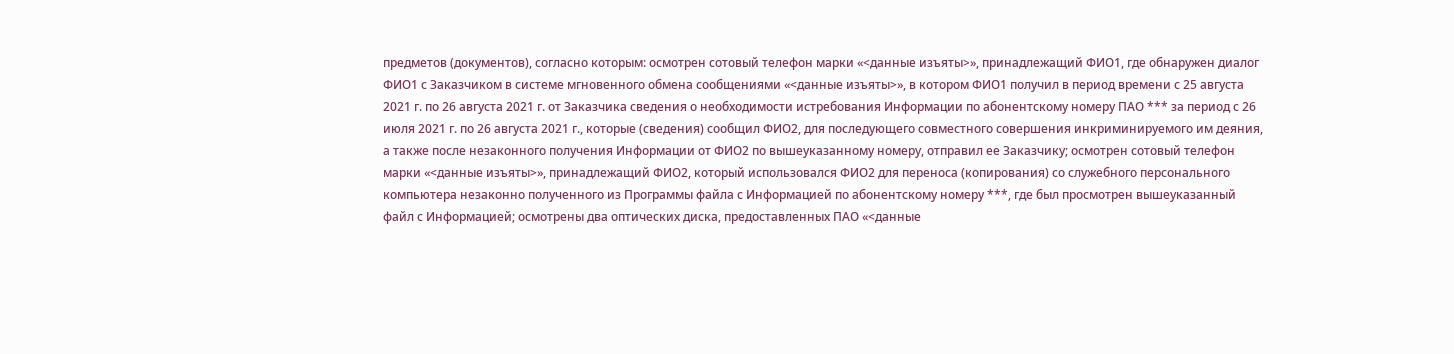предметов (документов), согласно которым: осмотрен сотовый телефон марки «<данные изъяты>», принадлежащий ФИО1, где обнаружен диалог ФИО1 с Заказчиком в системе мгновенного обмена сообщениями «<данные изъяты>», в котором ФИО1 получил в период времени с 25 августа 2021 г. по 26 августа 2021 г. от Заказчика сведения о необходимости истребования Информации по абонентскому номеру ПАО *** за период с 26 июля 2021 г. по 26 августа 2021 г., которые (сведения) сообщил ФИО2, для последующего совместного совершения инкриминируемого им деяния, а также после незаконного получения Информации от ФИО2 по вышеуказанному номеру, отправил ее Заказчику; осмотрен сотовый телефон марки «<данные изъяты>», принадлежащий ФИО2, который использовался ФИО2 для переноса (копирования) со служебного персонального компьютера незаконно полученного из Программы файла с Информацией по абонентскому номеру ***, где был просмотрен вышеуказанный файл с Информацией; осмотрены два оптических диска, предоставленных ПАО «<данные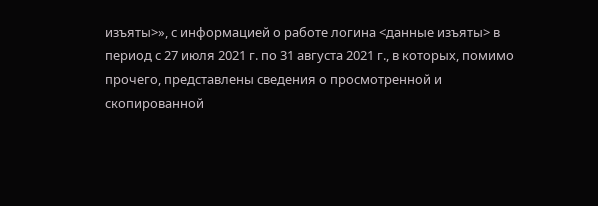изъяты>», с информацией о работе логина <данные изъяты> в период с 27 июля 2021 г. по 31 августа 2021 г., в которых, помимо прочего, представлены сведения о просмотренной и скопированной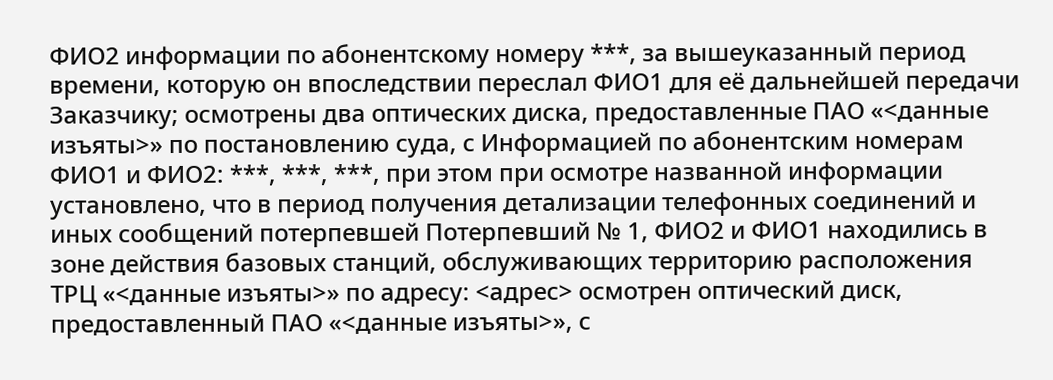ФИО2 информации по абонентскому номеру ***, за вышеуказанный период времени, которую он впоследствии переслал ФИО1 для её дальнейшей передачи Заказчику; осмотрены два оптических диска, предоставленные ПАО «<данные изъяты>» по постановлению суда, с Информацией по абонентским номерам ФИО1 и ФИО2: ***, ***, ***, при этом при осмотре названной информации установлено, что в период получения детализации телефонных соединений и иных сообщений потерпевшей Потерпевший № 1, ФИО2 и ФИО1 находились в зоне действия базовых станций, обслуживающих территорию расположения ТРЦ «<данные изъяты>» по адресу: <адрес> осмотрен оптический диск, предоставленный ПАО «<данные изъяты>», с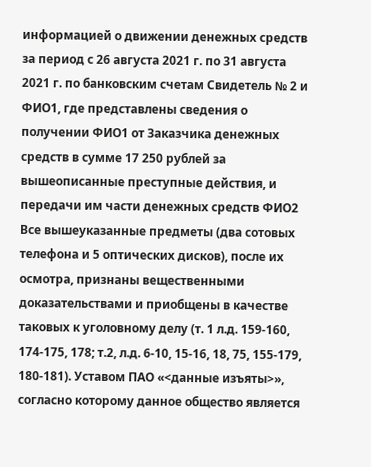информацией о движении денежных средств за период с 26 августа 2021 г. по 31 августа 2021 г. по банковским счетам Свидетель № 2 и ФИО1, где представлены сведения о получении ФИО1 от Заказчика денежных средств в сумме 17 250 рублей за вышеописанные преступные действия, и передачи им части денежных средств ФИО2 Все вышеуказанные предметы (два сотовых телефона и 5 оптических дисков), после их осмотра, признаны вещественными доказательствами и приобщены в качестве таковых к уголовному делу (т. 1 л.д. 159-160, 174-175, 178; т.2, л.д. 6-10, 15-16, 18, 75, 155-179, 180-181). Уставом ПАО «<данные изъяты>», согласно которому данное общество является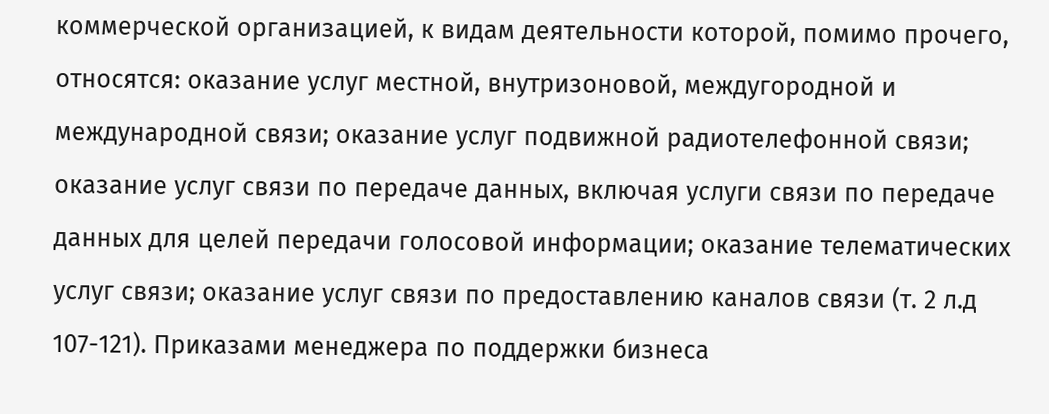коммерческой организацией, к видам деятельности которой, помимо прочего, относятся: оказание услуг местной, внутризоновой, междугородной и международной связи; оказание услуг подвижной радиотелефонной связи; оказание услуг связи по передаче данных, включая услуги связи по передаче данных для целей передачи голосовой информации; оказание телематических услуг связи; оказание услуг связи по предоставлению каналов связи (т. 2 л.д 107-121). Приказами менеджера по поддержки бизнеса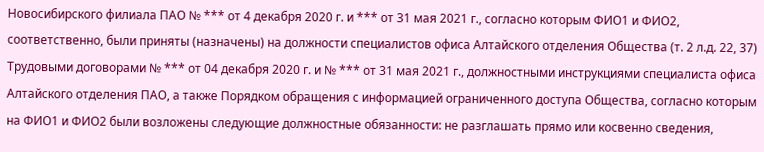Новосибирского филиала ПАО № *** от 4 декабря 2020 г. и *** от 31 мая 2021 г., согласно которым ФИО1 и ФИО2, соответственно, были приняты (назначены) на должности специалистов офиса Алтайского отделения Общества (т. 2 л.д. 22, 37) Трудовыми договорами № *** от 04 декабря 2020 г. и № *** от 31 мая 2021 г., должностными инструкциями специалиста офиса Алтайского отделения ПАО, а также Порядком обращения с информацией ограниченного доступа Общества, согласно которым на ФИО1 и ФИО2 были возложены следующие должностные обязанности: не разглашать прямо или косвенно сведения,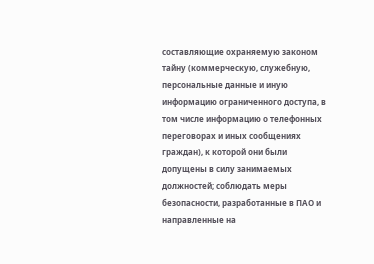составляющие охраняемую законом тайну (коммерческую, служебную, персональные данные и иную информацию ограниченного доступа, в том числе информацию о телефонных переговорах и иных сообщениях граждан), к которой они были допущены в силу занимаемых должностей; соблюдать меры безопасности, разработанные в ПАО и направленные на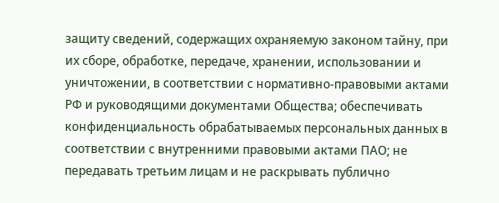защиту сведений, содержащих охраняемую законом тайну, при их сборе, обработке, передаче, хранении, использовании и уничтожении, в соответствии с нормативно-правовыми актами РФ и руководящими документами Общества; обеспечивать конфиденциальность обрабатываемых персональных данных в соответствии с внутренними правовыми актами ПАО; не передавать третьим лицам и не раскрывать публично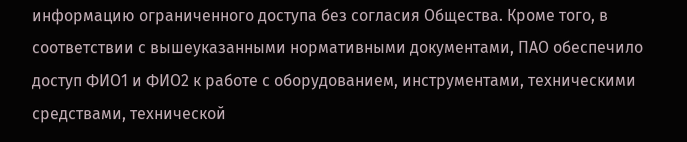информацию ограниченного доступа без согласия Общества. Кроме того, в соответствии с вышеуказанными нормативными документами, ПАО обеспечило доступ ФИО1 и ФИО2 к работе с оборудованием, инструментами, техническими средствами, технической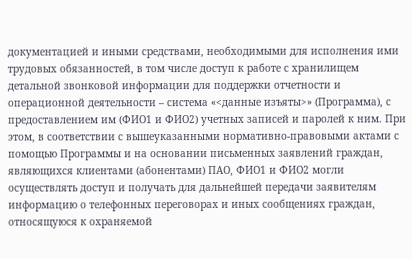документацией и иными средствами, необходимыми для исполнения ими трудовых обязанностей, в том числе доступ к работе с хранилищем детальной звонковой информации для поддержки отчетности и операционной деятельности – система «<данные изъяты>» (Программа), с предоставлением им (ФИО1 и ФИО2) учетных записей и паролей к ним. При этом, в соответствии с вышеуказанными нормативно-правовыми актами с помощью Программы и на основании письменных заявлений граждан, являющихся клиентами (абонентами) ПАО, ФИО1 и ФИО2 могли осуществлять доступ и получать для дальнейшей передачи заявителям информацию о телефонных переговорах и иных сообщениях граждан, относящуюся к охраняемой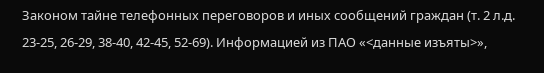Законом тайне телефонных переговоров и иных сообщений граждан (т. 2 л.д. 23-25, 26-29, 38-40, 42-45, 52-69). Информацией из ПАО «<данные изъяты>»,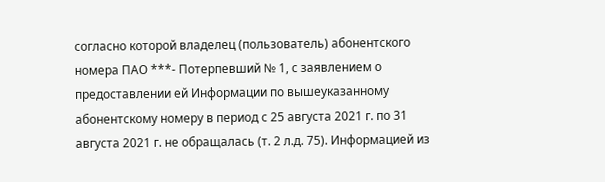согласно которой владелец (пользователь) абонентского номера ПАО ***- Потерпевший № 1, с заявлением о предоставлении ей Информации по вышеуказанному абонентскому номеру в период с 25 августа 2021 г. по 31 августа 2021 г. не обращалась (т. 2 л.д. 75). Информацией из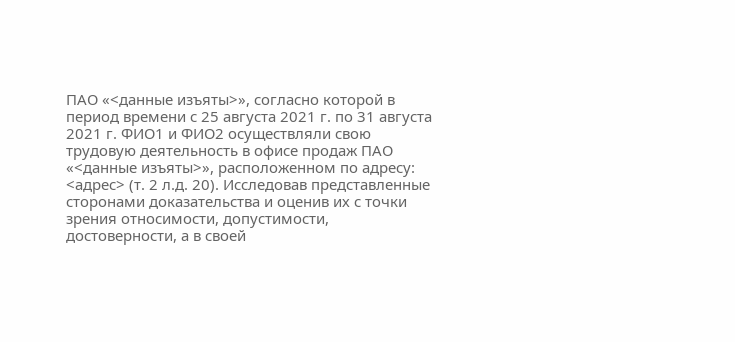ПАО «<данные изъяты>», согласно которой в период времени с 25 августа 2021 г. по 31 августа 2021 г. ФИО1 и ФИО2 осуществляли свою трудовую деятельность в офисе продаж ПАО «<данные изъяты>», расположенном по адресу: <адрес> (т. 2 л.д. 20). Исследовав представленные сторонами доказательства и оценив их с точки зрения относимости, допустимости, достоверности, а в своей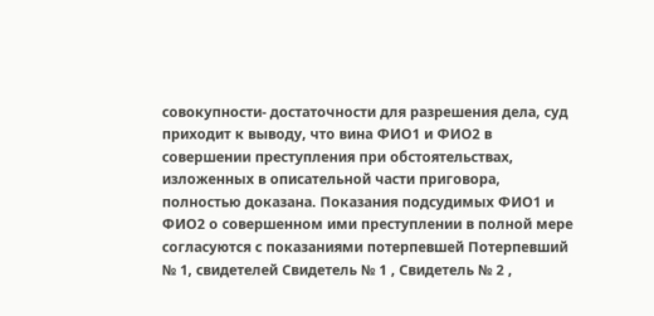совокупности- достаточности для разрешения дела, суд приходит к выводу, что вина ФИО1 и ФИО2 в совершении преступления при обстоятельствах, изложенных в описательной части приговора, полностью доказана. Показания подсудимых ФИО1 и ФИО2 о совершенном ими преступлении в полной мере согласуются с показаниями потерпевшей Потерпевший № 1, свидетелей Свидетель № 1 , Свидетель № 2 ,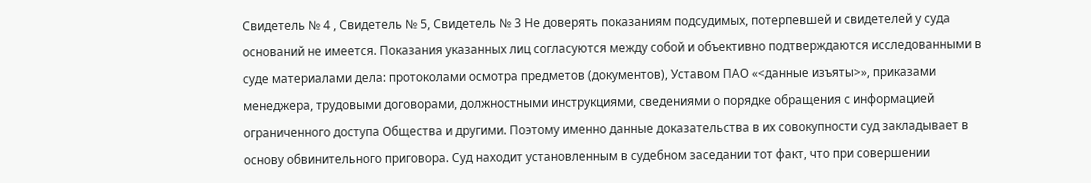Свидетель № 4 , Свидетель № 5, Свидетель № 3 Не доверять показаниям подсудимых, потерпевшей и свидетелей у суда оснований не имеется. Показания указанных лиц согласуются между собой и объективно подтверждаются исследованными в суде материалами дела: протоколами осмотра предметов (документов), Уставом ПАО «<данные изъяты>», приказами менеджера, трудовыми договорами, должностными инструкциями, сведениями о порядке обращения с информацией ограниченного доступа Общества и другими. Поэтому именно данные доказательства в их совокупности суд закладывает в основу обвинительного приговора. Суд находит установленным в судебном заседании тот факт, что при совершении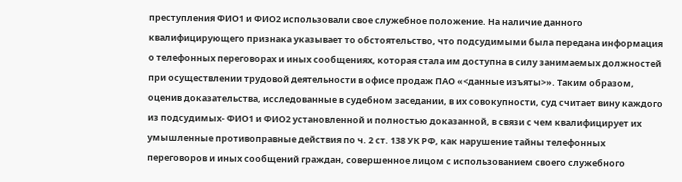преступления ФИО1 и ФИО2 использовали свое служебное положение. На наличие данного квалифицирующего признака указывает то обстоятельство, что подсудимыми была передана информация о телефонных переговорах и иных сообщениях, которая стала им доступна в силу занимаемых должностей при осуществлении трудовой деятельности в офисе продаж ПАО «<данные изъяты>». Таким образом, оценив доказательства, исследованные в судебном заседании, в их совокупности, суд считает вину каждого из подсудимых- ФИО1 и ФИО2 установленной и полностью доказанной, в связи с чем квалифицирует их умышленные противоправные действия по ч. 2 ст. 138 УК РФ, как нарушение тайны телефонных переговоров и иных сообщений граждан, совершенное лицом с использованием своего служебного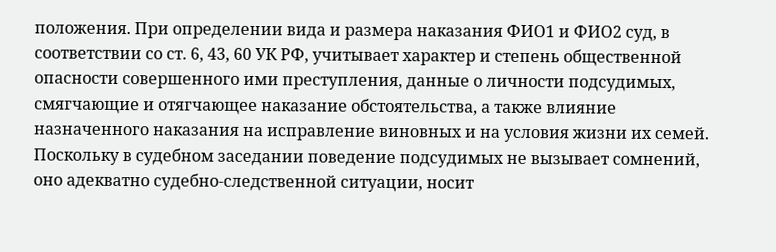положения. При определении вида и размера наказания ФИО1 и ФИО2 суд, в соответствии со ст. 6, 43, 60 УК РФ, учитывает характер и степень общественной опасности совершенного ими преступления, данные о личности подсудимых, смягчающие и отягчающее наказание обстоятельства, а также влияние назначенного наказания на исправление виновных и на условия жизни их семей. Поскольку в судебном заседании поведение подсудимых не вызывает сомнений, оно адекватно судебно-следственной ситуации, носит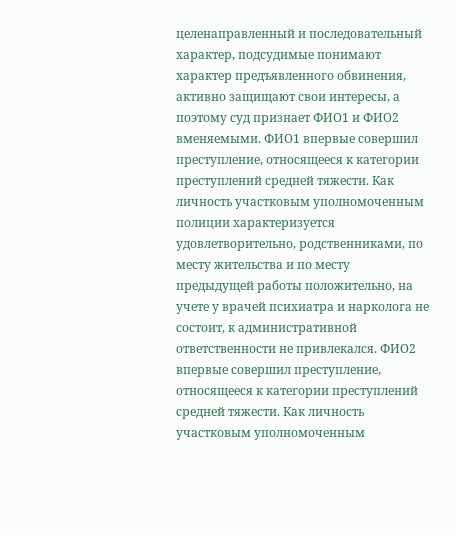целенаправленный и последовательный характер, подсудимые понимают характер предъявленного обвинения, активно защищают свои интересы, а поэтому суд признает ФИО1 и ФИО2 вменяемыми. ФИО1 впервые совершил преступление, относящееся к категории преступлений средней тяжести. Как личность участковым уполномоченным полиции характеризуется удовлетворительно, родственниками, по месту жительства и по месту предыдущей работы положительно, на учете у врачей психиатра и нарколога не состоит, к административной ответственности не привлекался. ФИО2 впервые совершил преступление, относящееся к категории преступлений средней тяжести. Как личность участковым уполномоченным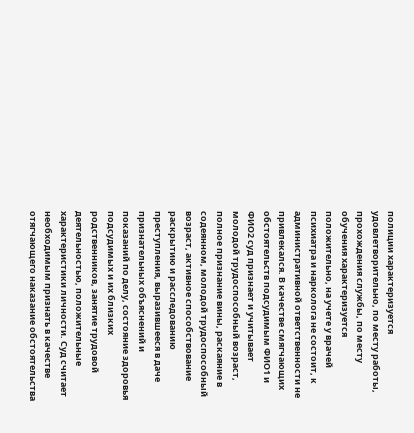полиции характеризуется удовлетворительно, по месту работы, прохождения службы, по месту обучения характеризуется положительно, на учете у врачей психиатра и нарколога не состоит, к административной ответственности не привлекался. В качестве смягчающих обстоятельств подсудимым ФИО1 и ФИО2 суд признает и учитывает молодой трудоспособный возраст, полное признание вины, раскаяние в содеянном, молодой трудоспособный возраст, активное способствование раскрытию и расследованию преступления, выразившееся в даче признательных объяснений и показаний по делу, состояние здоровья подсудимых и их близких родственников, занятие трудовой деятельностью, положительные характеристики личности. Суд считает необходимым признать в качестве отягчающего наказание обстоятельства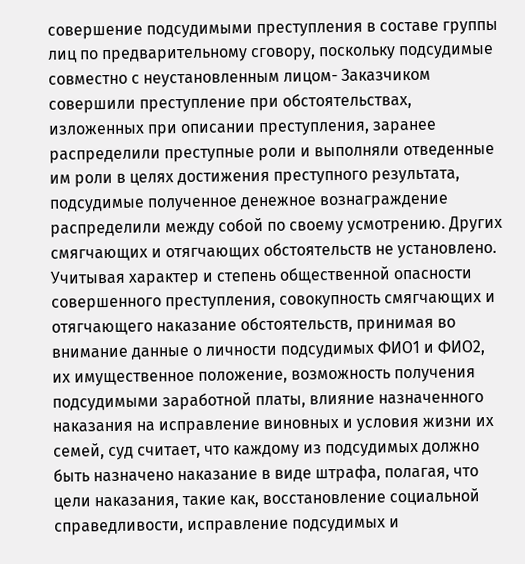совершение подсудимыми преступления в составе группы лиц по предварительному сговору, поскольку подсудимые совместно с неустановленным лицом- Заказчиком совершили преступление при обстоятельствах, изложенных при описании преступления, заранее распределили преступные роли и выполняли отведенные им роли в целях достижения преступного результата, подсудимые полученное денежное вознаграждение распределили между собой по своему усмотрению. Других смягчающих и отягчающих обстоятельств не установлено. Учитывая характер и степень общественной опасности совершенного преступления, совокупность смягчающих и отягчающего наказание обстоятельств, принимая во внимание данные о личности подсудимых ФИО1 и ФИО2, их имущественное положение, возможность получения подсудимыми заработной платы, влияние назначенного наказания на исправление виновных и условия жизни их семей, суд считает, что каждому из подсудимых должно быть назначено наказание в виде штрафа, полагая, что цели наказания, такие как, восстановление социальной справедливости, исправление подсудимых и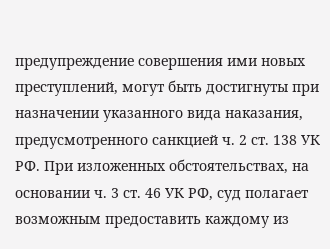предупреждение совершения ими новых преступлений, могут быть достигнуты при назначении указанного вида наказания, предусмотренного санкцией ч. 2 ст. 138 УК РФ. При изложенных обстоятельствах, на основании ч. 3 ст. 46 УК РФ, суд полагает возможным предоставить каждому из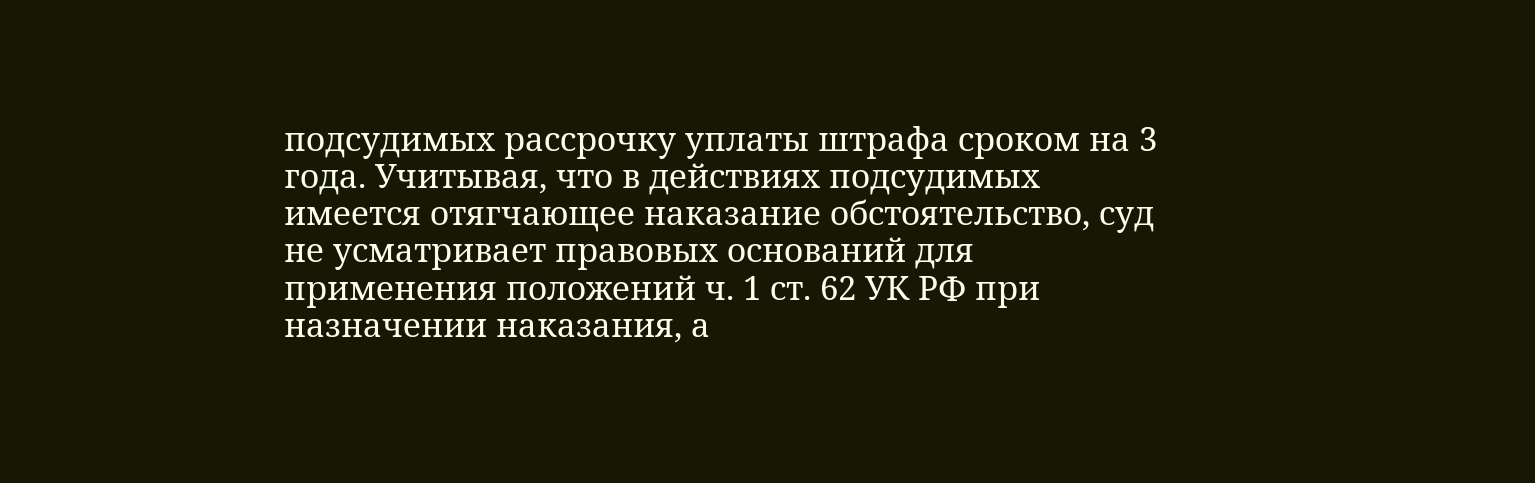подсудимых рассрочку уплаты штрафа сроком на 3 года. Учитывая, что в действиях подсудимых имеется отягчающее наказание обстоятельство, суд не усматривает правовых оснований для применения положений ч. 1 ст. 62 УК РФ при назначении наказания, а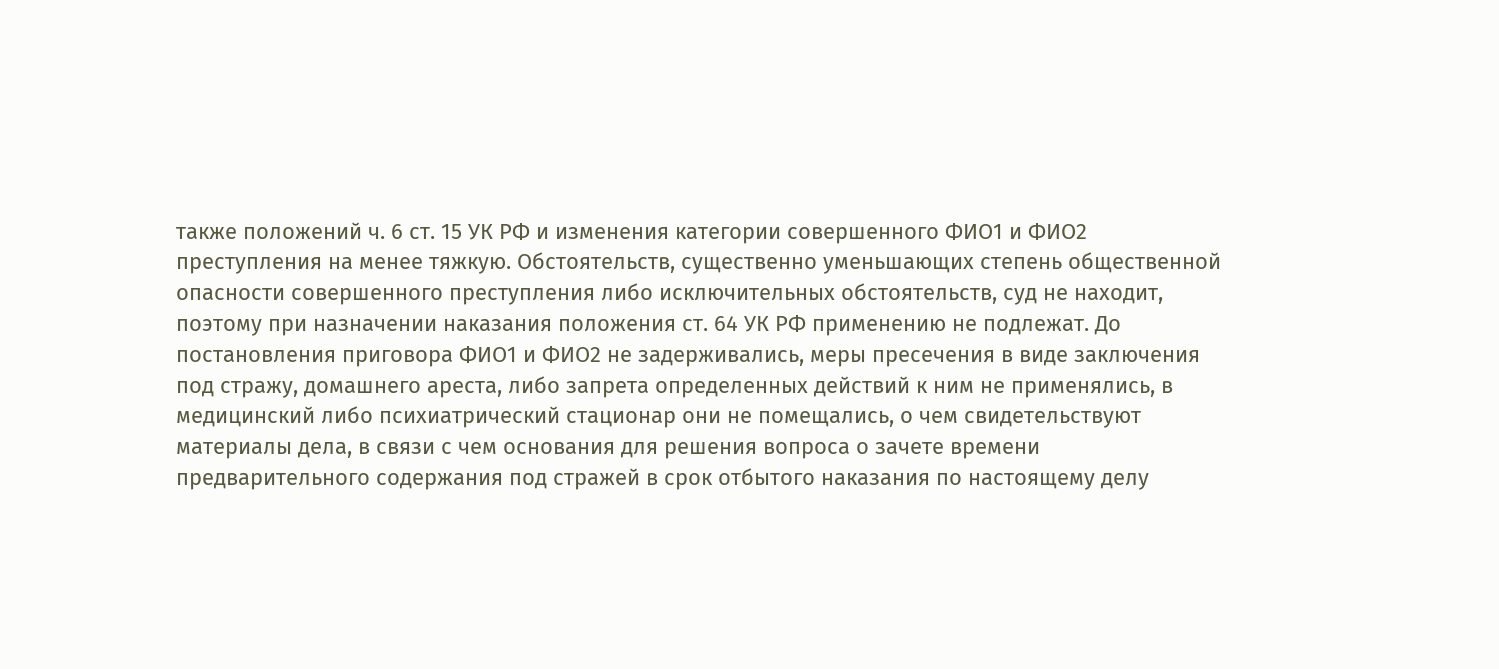также положений ч. 6 ст. 15 УК РФ и изменения категории совершенного ФИО1 и ФИО2 преступления на менее тяжкую. Обстоятельств, существенно уменьшающих степень общественной опасности совершенного преступления либо исключительных обстоятельств, суд не находит, поэтому при назначении наказания положения ст. 64 УК РФ применению не подлежат. До постановления приговора ФИО1 и ФИО2 не задерживались, меры пресечения в виде заключения под стражу, домашнего ареста, либо запрета определенных действий к ним не применялись, в медицинский либо психиатрический стационар они не помещались, о чем свидетельствуют материалы дела, в связи с чем основания для решения вопроса о зачете времени предварительного содержания под стражей в срок отбытого наказания по настоящему делу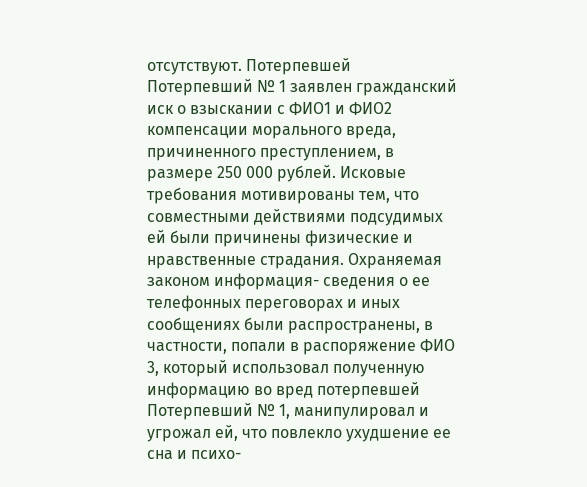отсутствуют. Потерпевшей Потерпевший № 1 заявлен гражданский иск о взыскании с ФИО1 и ФИО2 компенсации морального вреда, причиненного преступлением, в размере 250 000 рублей. Исковые требования мотивированы тем, что совместными действиями подсудимых ей были причинены физические и нравственные страдания. Охраняемая законом информация- сведения о ее телефонных переговорах и иных сообщениях были распространены, в частности, попали в распоряжение ФИО 3, который использовал полученную информацию во вред потерпевшей Потерпевший № 1, манипулировал и угрожал ей, что повлекло ухудшение ее сна и психо-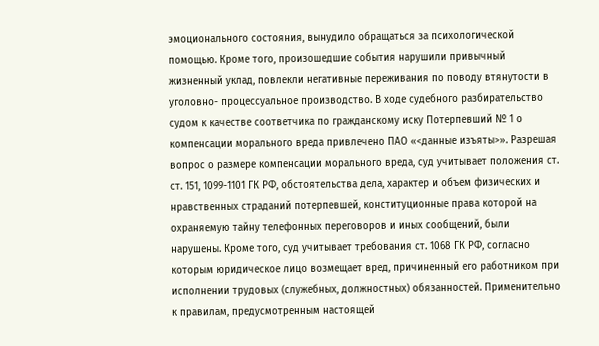эмоционального состояния, вынудило обращаться за психологической помощью. Кроме того, произошедшие события нарушили привычный жизненный уклад, повлекли негативные переживания по поводу втянутости в уголовно- процессуальное производство. В ходе судебного разбирательство судом к качестве соответчика по гражданскому иску Потерпевший № 1 о компенсации морального вреда привлечено ПАО «<данные изъяты>». Разрешая вопрос о размере компенсации морального вреда, суд учитывает положения ст. ст. 151, 1099-1101 ГК РФ, обстоятельства дела, характер и объем физических и нравственных страданий потерпевшей, конституционные права которой на охраняемую тайну телефонных переговоров и иных сообщений, были нарушены. Кроме того, суд учитывает требования ст. 1068 ГК РФ, согласно которым юридическое лицо возмещает вред, причиненный его работником при исполнении трудовых (служебных, должностных) обязанностей. Применительно к правилам, предусмотренным настоящей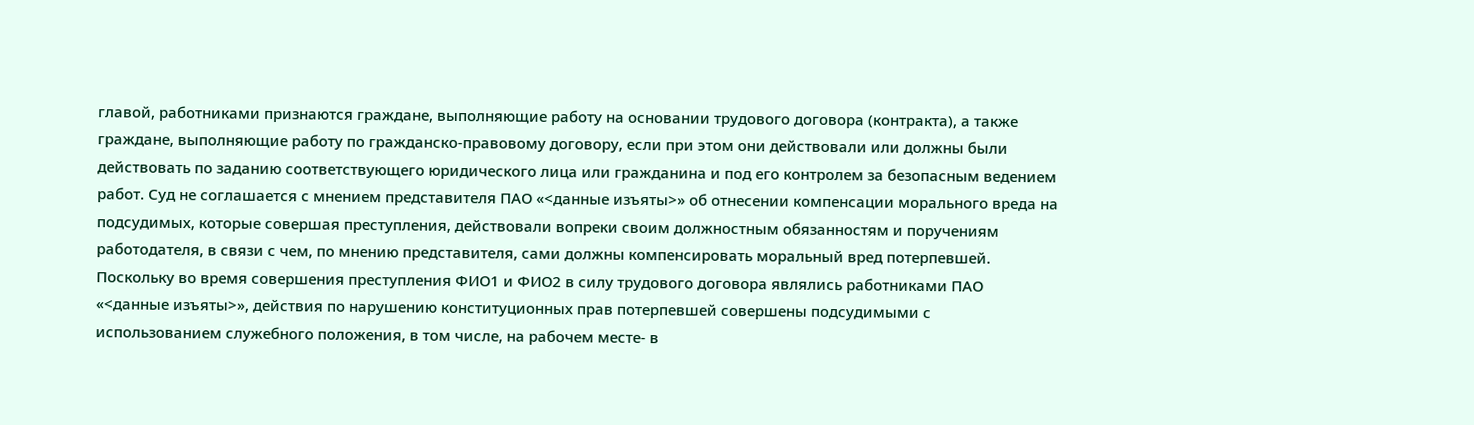главой, работниками признаются граждане, выполняющие работу на основании трудового договора (контракта), а также граждане, выполняющие работу по гражданско-правовому договору, если при этом они действовали или должны были действовать по заданию соответствующего юридического лица или гражданина и под его контролем за безопасным ведением работ. Суд не соглашается с мнением представителя ПАО «<данные изъяты>» об отнесении компенсации морального вреда на подсудимых, которые совершая преступления, действовали вопреки своим должностным обязанностям и поручениям работодателя, в связи с чем, по мнению представителя, сами должны компенсировать моральный вред потерпевшей. Поскольку во время совершения преступления ФИО1 и ФИО2 в силу трудового договора являлись работниками ПАО «<данные изъяты>», действия по нарушению конституционных прав потерпевшей совершены подсудимыми с использованием служебного положения, в том числе, на рабочем месте- в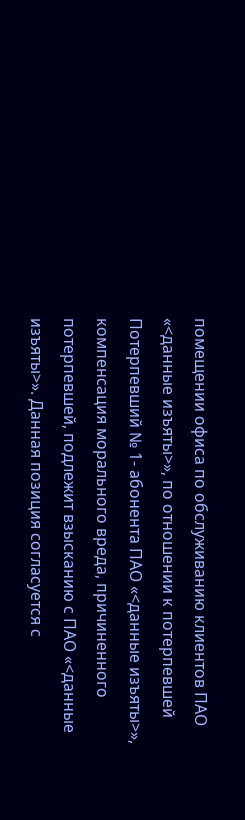помещении офиса по обслуживанию клиентов ПАО «<данные изъяты>», по отношении к потерпевшей Потерпевший № 1- абонента ПАО «<данные изъяты>», компенсация морального вреда, причиненного потерпевшей, подлежит взысканию с ПАО «<данные изъяты>». Данная позиция согласуется с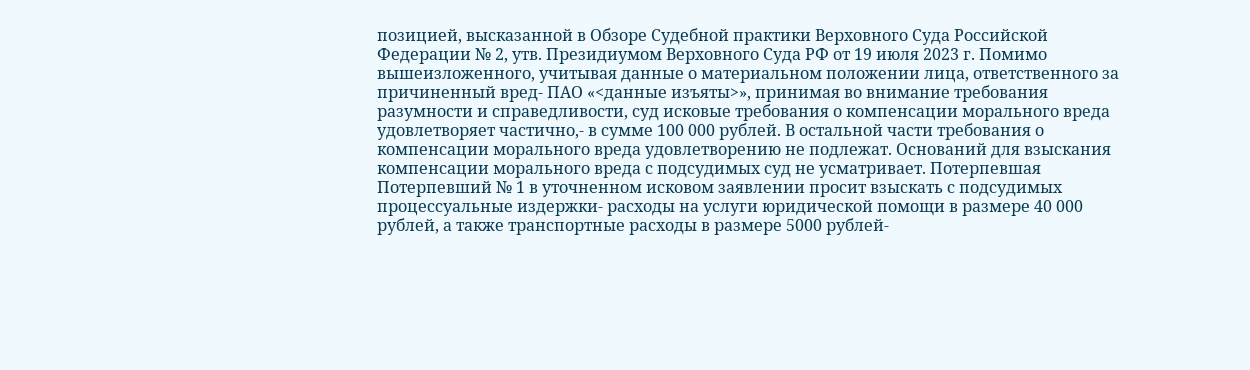позицией, высказанной в Обзоре Судебной практики Верховного Суда Российской Федерации № 2, утв. Президиумом Верховного Суда РФ от 19 июля 2023 г. Помимо вышеизложенного, учитывая данные о материальном положении лица, ответственного за причиненный вред- ПАО «<данные изъяты>», принимая во внимание требования разумности и справедливости, суд исковые требования о компенсации морального вреда удовлетворяет частично,- в сумме 100 000 рублей. В остальной части требования о компенсации морального вреда удовлетворению не подлежат. Оснований для взыскания компенсации морального вреда с подсудимых суд не усматривает. Потерпевшая Потерпевший № 1 в уточненном исковом заявлении просит взыскать с подсудимых процессуальные издержки- расходы на услуги юридической помощи в размере 40 000 рублей, а также транспортные расходы в размере 5000 рублей-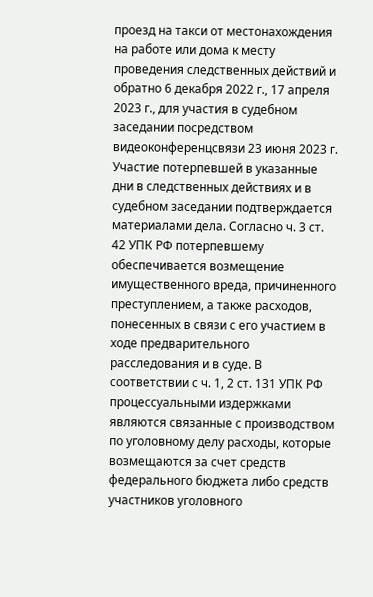проезд на такси от местонахождения на работе или дома к месту проведения следственных действий и обратно 6 декабря 2022 г., 17 апреля 2023 г., для участия в судебном заседании посредством видеоконференцсвязи 23 июня 2023 г. Участие потерпевшей в указанные дни в следственных действиях и в судебном заседании подтверждается материалами дела. Согласно ч. 3 ст. 42 УПК РФ потерпевшему обеспечивается возмещение имущественного вреда, причиненного преступлением, а также расходов, понесенных в связи с его участием в ходе предварительного расследования и в суде. В соответствии с ч. 1, 2 ст. 131 УПК РФ процессуальными издержками являются связанные с производством по уголовному делу расходы, которые возмещаются за счет средств федерального бюджета либо средств участников уголовного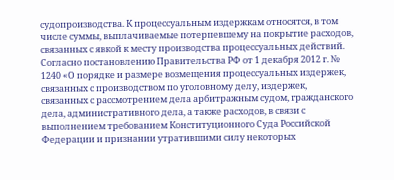судопроизводства. К процессуальным издержкам относятся, в том числе суммы, выплачиваемые потерпевшему на покрытие расходов, связанных с явкой к месту производства процессуальных действий. Согласно постановлению Правительства РФ от 1 декабря 2012 г. № 1240 «О порядке и размере возмещения процессуальных издержек, связанных с производством по уголовному делу, издержек, связанных с рассмотрением дела арбитражным судом, гражданского дела, административного дела, а также расходов, в связи с выполнением требованием Конституционного Суда Российской Федерации и признании утратившими силу некоторых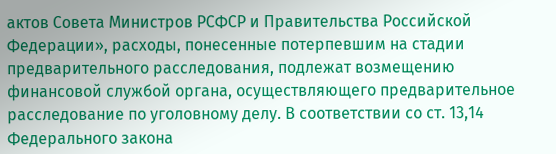актов Совета Министров РСФСР и Правительства Российской Федерации», расходы, понесенные потерпевшим на стадии предварительного расследования, подлежат возмещению финансовой службой органа, осуществляющего предварительное расследование по уголовному делу. В соответствии со ст. 13,14 Федерального закона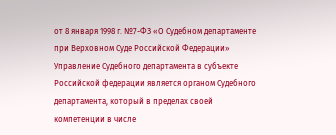от 8 января 1998 г. №7-ФЗ «О Судебном департаменте при Верховном Суде Российской Федерации» Управление Судебного департамента в субъекте Российской федерации является органом Судебного департамента, который в пределах своей компетенции в числе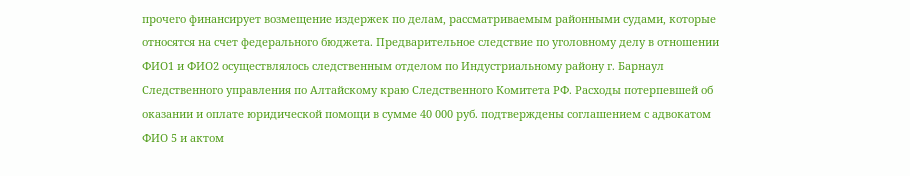прочего финансирует возмещение издержек по делам, рассматриваемым районными судами, которые относятся на счет федерального бюджета. Предварительное следствие по уголовному делу в отношении ФИО1 и ФИО2 осуществлялось следственным отделом по Индустриальному району г. Барнаул Следственного управления по Алтайскому краю Следственного Комитета РФ. Расходы потерпевшей об оказании и оплате юридической помощи в сумме 40 000 руб. подтверждены соглашением с адвокатом ФИО 5 и актом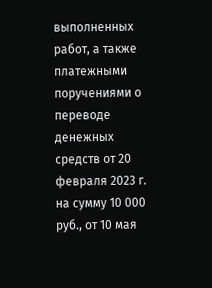выполненных работ, а также платежными поручениями о переводе денежных средств от 20 февраля 2023 г. на сумму 10 000 руб., от 10 мая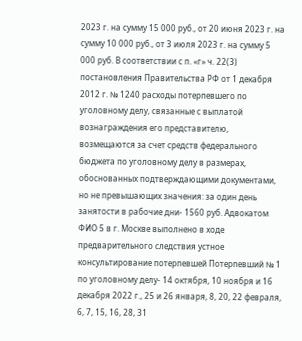2023 г. на сумму 15 000 руб., от 20 июня 2023 г. на сумму 10 000 руб., от 3 июля 2023 г. на сумму 5 000 руб. В соответствии с п. «г» ч. 22(3) постановления Правительства РФ от 1 декабря 2012 г. № 1240 расходы потерпевшего по уголовному делу, связанные с выплатой вознаграждения его представителю, возмещаются за счет средств федерального бюджета по уголовному делу в размерах, обоснованных подтверждающими документами, но не превышающих значения: за один день занятости в рабочие дни- 1560 руб. Адвокатом ФИО 5 в г. Москве выполнено в ходе предварительного следствия устное консультирование потерпевшей Потерпевший № 1 по уголовному делу- 14 октября, 10 ноября и 16 декабря 2022 г., 25 и 26 января, 8, 20, 22 февраля, 6, 7, 15, 16, 28, 31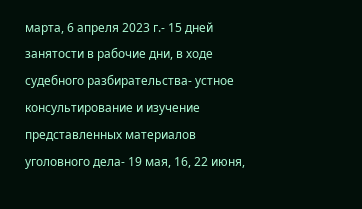марта, 6 апреля 2023 г.- 15 дней занятости в рабочие дни, в ходе судебного разбирательства- устное консультирование и изучение представленных материалов уголовного дела- 19 мая, 16, 22 июня,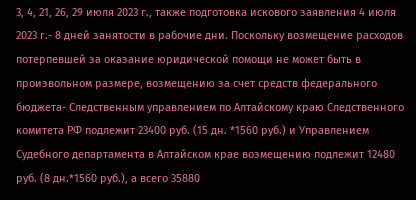3, 4, 21, 26, 29 июля 2023 г., также подготовка искового заявления 4 июля 2023 г.- 8 дней занятости в рабочие дни. Поскольку возмещение расходов потерпевшей за оказание юридической помощи не может быть в произвольном размере, возмещению за счет средств федерального бюджета- Следственным управлением по Алтайскому краю Следственного комитета РФ подлежит 23400 руб. (15 дн. *1560 руб.) и Управлением Судебного департамента в Алтайском крае возмещению подлежит 12480 руб. (8 дн.*1560 руб.), а всего 35880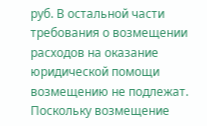руб. В остальной части требования о возмещении расходов на оказание юридической помощи возмещению не подлежат. Поскольку возмещение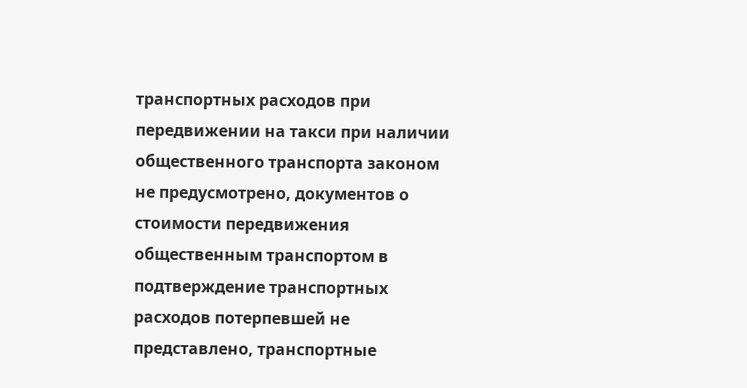транспортных расходов при передвижении на такси при наличии общественного транспорта законом не предусмотрено, документов о стоимости передвижения общественным транспортом в подтверждение транспортных расходов потерпевшей не представлено, транспортные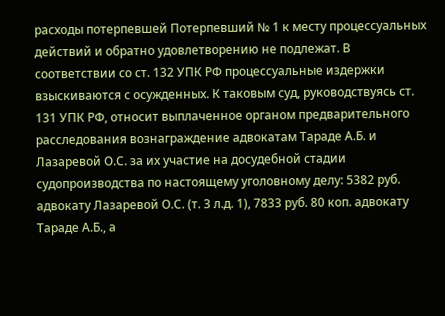расходы потерпевшей Потерпевший № 1 к месту процессуальных действий и обратно удовлетворению не подлежат. В соответствии со ст. 132 УПК РФ процессуальные издержки взыскиваются с осужденных. К таковым суд, руководствуясь ст. 131 УПК РФ, относит выплаченное органом предварительного расследования вознаграждение адвокатам Тараде А.Б. и Лазаревой О.С. за их участие на досудебной стадии судопроизводства по настоящему уголовному делу: 5382 руб. адвокату Лазаревой О.С. (т. 3 л.д. 1), 7833 руб. 80 коп. адвокату Тараде А.Б., а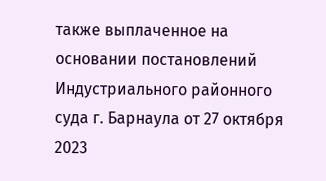также выплаченное на основании постановлений Индустриального районного суда г. Барнаула от 27 октября 2023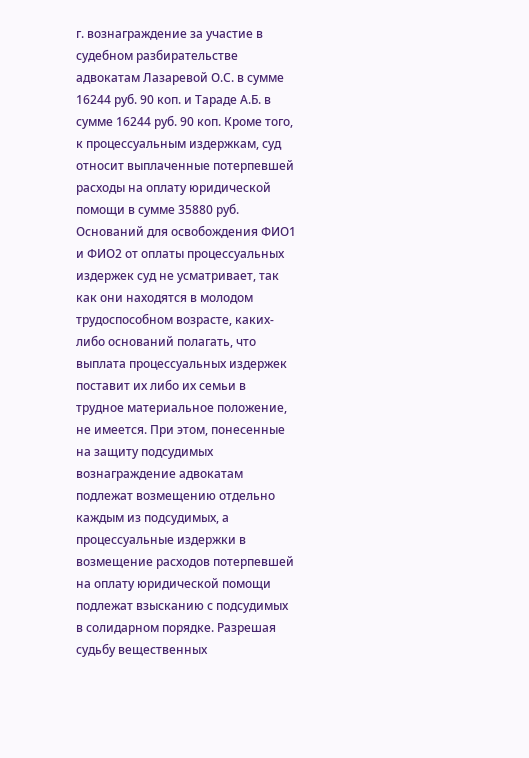г. вознаграждение за участие в судебном разбирательстве адвокатам Лазаревой О.С. в сумме 16244 руб. 90 коп. и Тараде А.Б. в сумме 16244 руб. 90 коп. Кроме того, к процессуальным издержкам, суд относит выплаченные потерпевшей расходы на оплату юридической помощи в сумме 35880 руб. Оснований для освобождения ФИО1 и ФИО2 от оплаты процессуальных издержек суд не усматривает, так как они находятся в молодом трудоспособном возрасте, каких-либо оснований полагать, что выплата процессуальных издержек поставит их либо их семьи в трудное материальное положение, не имеется. При этом, понесенные на защиту подсудимых вознаграждение адвокатам подлежат возмещению отдельно каждым из подсудимых, а процессуальные издержки в возмещение расходов потерпевшей на оплату юридической помощи подлежат взысканию с подсудимых в солидарном порядке. Разрешая судьбу вещественных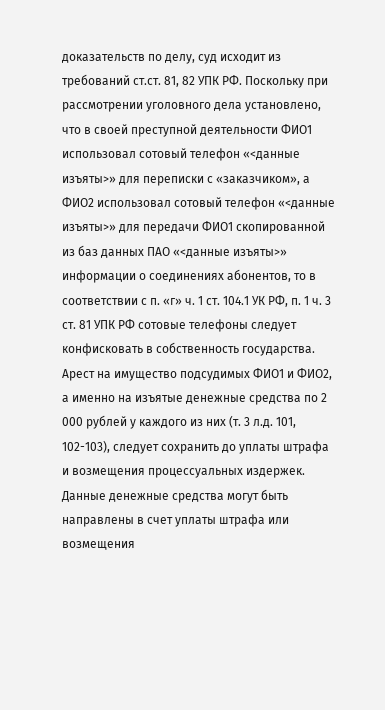доказательств по делу, суд исходит из требований ст.ст. 81, 82 УПК РФ. Поскольку при рассмотрении уголовного дела установлено, что в своей преступной деятельности ФИО1 использовал сотовый телефон «<данные изъяты>» для переписки с «заказчиком», а ФИО2 использовал сотовый телефон «<данные изъяты>» для передачи ФИО1 скопированной из баз данных ПАО «<данные изъяты>» информации о соединениях абонентов, то в соответствии с п. «г» ч. 1 ст. 104.1 УК РФ, п. 1 ч. 3 ст. 81 УПК РФ сотовые телефоны следует конфисковать в собственность государства. Арест на имущество подсудимых ФИО1 и ФИО2, а именно на изъятые денежные средства по 2 000 рублей у каждого из них (т. 3 л.д. 101, 102-103), следует сохранить до уплаты штрафа и возмещения процессуальных издержек. Данные денежные средства могут быть направлены в счет уплаты штрафа или возмещения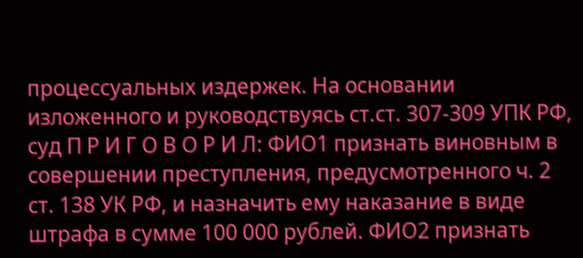процессуальных издержек. На основании изложенного и руководствуясь ст.ст. 307-309 УПК РФ, суд П Р И Г О В О Р И Л: ФИО1 признать виновным в совершении преступления, предусмотренного ч. 2 ст. 138 УК РФ, и назначить ему наказание в виде штрафа в сумме 100 000 рублей. ФИО2 признать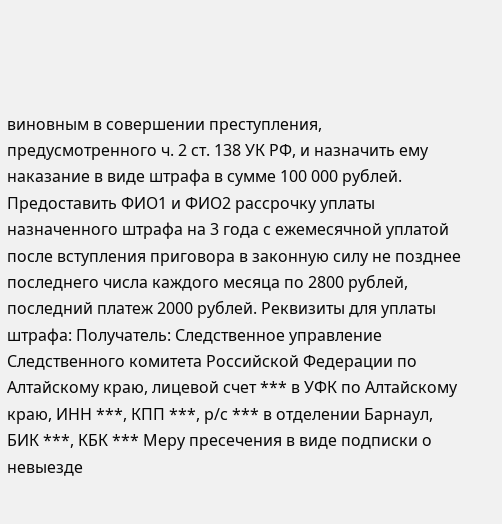виновным в совершении преступления, предусмотренного ч. 2 ст. 138 УК РФ, и назначить ему наказание в виде штрафа в сумме 100 000 рублей. Предоставить ФИО1 и ФИО2 рассрочку уплаты назначенного штрафа на 3 года с ежемесячной уплатой после вступления приговора в законную силу не позднее последнего числа каждого месяца по 2800 рублей, последний платеж 2000 рублей. Реквизиты для уплаты штрафа: Получатель: Следственное управление Следственного комитета Российской Федерации по Алтайскому краю, лицевой счет *** в УФК по Алтайскому краю, ИНН ***, КПП ***, р/с *** в отделении Барнаул, БИК ***, КБК *** Меру пресечения в виде подписки о невыезде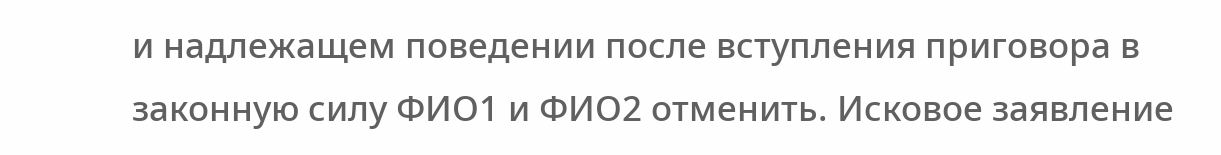и надлежащем поведении после вступления приговора в законную силу ФИО1 и ФИО2 отменить. Исковое заявление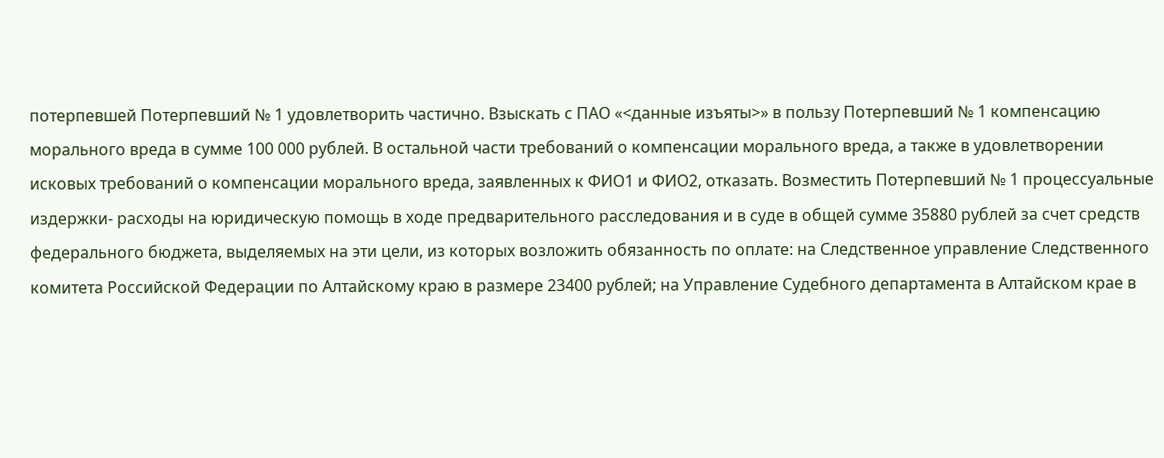потерпевшей Потерпевший № 1 удовлетворить частично. Взыскать с ПАО «<данные изъяты>» в пользу Потерпевший № 1 компенсацию морального вреда в сумме 100 000 рублей. В остальной части требований о компенсации морального вреда, а также в удовлетворении исковых требований о компенсации морального вреда, заявленных к ФИО1 и ФИО2, отказать. Возместить Потерпевший № 1 процессуальные издержки- расходы на юридическую помощь в ходе предварительного расследования и в суде в общей сумме 35880 рублей за счет средств федерального бюджета, выделяемых на эти цели, из которых возложить обязанность по оплате: на Следственное управление Следственного комитета Российской Федерации по Алтайскому краю в размере 23400 рублей; на Управление Судебного департамента в Алтайском крае в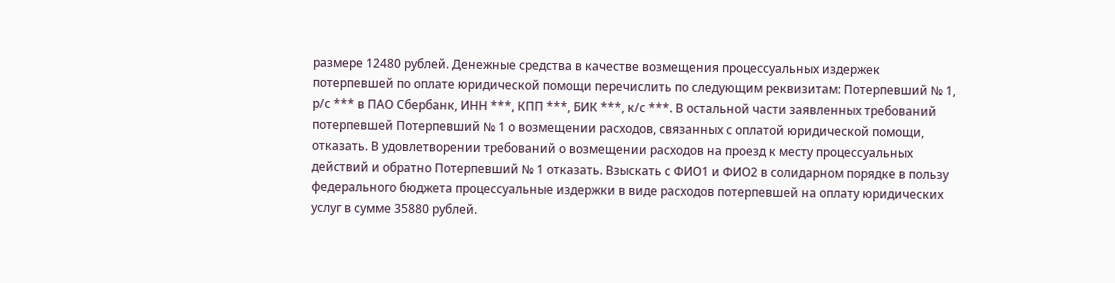размере 12480 рублей. Денежные средства в качестве возмещения процессуальных издержек потерпевшей по оплате юридической помощи перечислить по следующим реквизитам: Потерпевший № 1, р/с *** в ПАО Сбербанк, ИНН ***, КПП ***, БИК ***, к/с ***. В остальной части заявленных требований потерпевшей Потерпевший № 1 о возмещении расходов, связанных с оплатой юридической помощи, отказать. В удовлетворении требований о возмещении расходов на проезд к месту процессуальных действий и обратно Потерпевший № 1 отказать. Взыскать с ФИО1 и ФИО2 в солидарном порядке в пользу федерального бюджета процессуальные издержки в виде расходов потерпевшей на оплату юридических услуг в сумме 35880 рублей.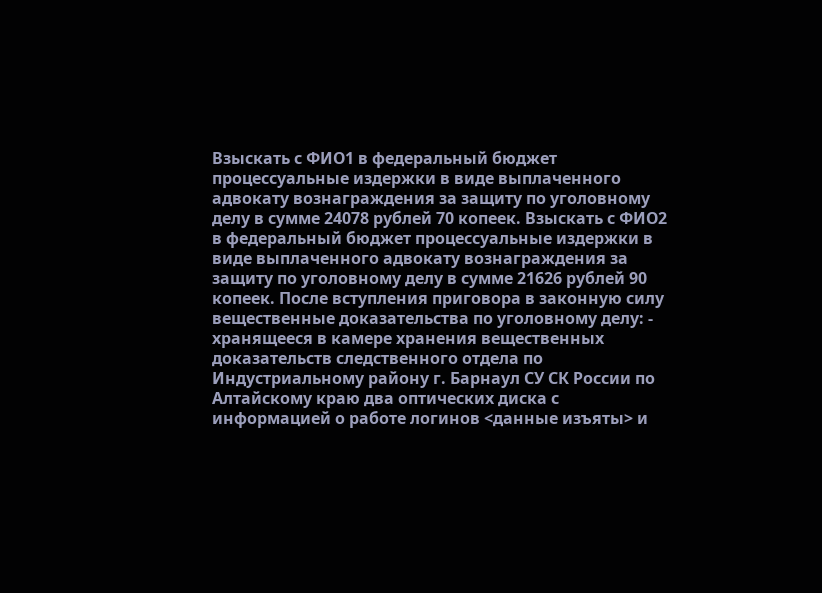Взыскать с ФИО1 в федеральный бюджет процессуальные издержки в виде выплаченного адвокату вознаграждения за защиту по уголовному делу в сумме 24078 рублей 70 копеек. Взыскать с ФИО2 в федеральный бюджет процессуальные издержки в виде выплаченного адвокату вознаграждения за защиту по уголовному делу в сумме 21626 рублей 90 копеек. После вступления приговора в законную силу вещественные доказательства по уголовному делу: - хранящееся в камере хранения вещественных доказательств следственного отдела по Индустриальному району г. Барнаул СУ СК России по Алтайскому краю два оптических диска с информацией о работе логинов <данные изъяты> и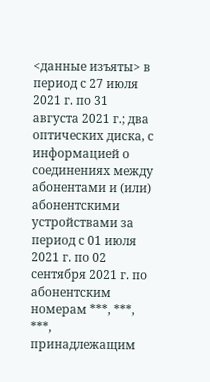<данные изъяты> в период с 27 июля 2021 г. по 31 августа 2021 г.; два оптических диска, с информацией о соединениях между абонентами и (или) абонентскими устройствами за период с 01 июля 2021 г. по 02 сентября 2021 г. по абонентским номерам ***, ***, ***, принадлежащим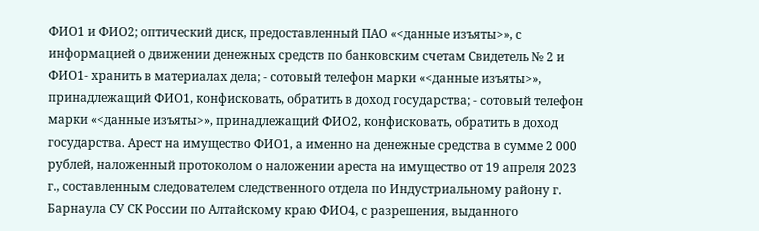ФИО1 и ФИО2; оптический диск, предоставленный ПАО «<данные изъяты>», с информацией о движении денежных средств по банковским счетам Свидетель № 2 и ФИО1- хранить в материалах дела; - сотовый телефон марки «<данные изъяты>», принадлежащий ФИО1, конфисковать, обратить в доход государства; - сотовый телефон марки «<данные изъяты>», принадлежащий ФИО2, конфисковать, обратить в доход государства. Арест на имущество ФИО1, а именно на денежные средства в сумме 2 000 рублей, наложенный протоколом о наложении ареста на имущество от 19 апреля 2023 г., составленным следователем следственного отдела по Индустриальному району г. Барнаула СУ СК России по Алтайскому краю ФИО4, с разрешения, выданного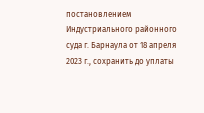постановлением Индустриального районного суда г. Барнаула от 18 апреля 2023 г., сохранить до уплаты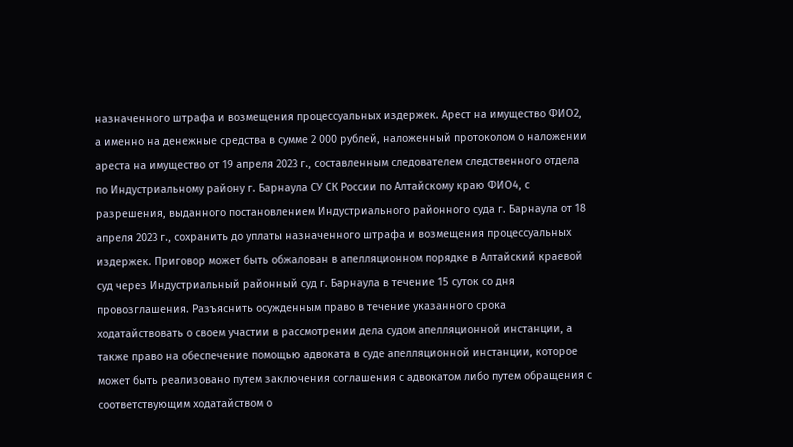назначенного штрафа и возмещения процессуальных издержек. Арест на имущество ФИО2, а именно на денежные средства в сумме 2 000 рублей, наложенный протоколом о наложении ареста на имущество от 19 апреля 2023 г., составленным следователем следственного отдела по Индустриальному району г. Барнаула СУ СК России по Алтайскому краю ФИО4, с разрешения, выданного постановлением Индустриального районного суда г. Барнаула от 18 апреля 2023 г., сохранить до уплаты назначенного штрафа и возмещения процессуальных издержек. Приговор может быть обжалован в апелляционном порядке в Алтайский краевой суд через Индустриальный районный суд г. Барнаула в течение 15 суток со дня провозглашения. Разъяснить осужденным право в течение указанного срока ходатайствовать о своем участии в рассмотрении дела судом апелляционной инстанции, а также право на обеспечение помощью адвоката в суде апелляционной инстанции, которое может быть реализовано путем заключения соглашения с адвокатом либо путем обращения с соответствующим ходатайством о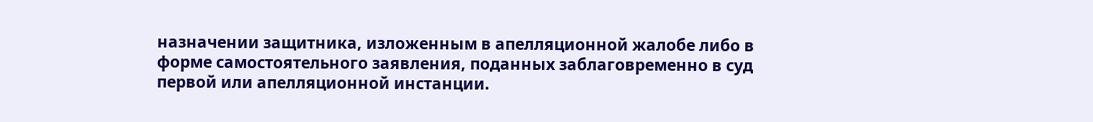назначении защитника, изложенным в апелляционной жалобе либо в форме самостоятельного заявления, поданных заблаговременно в суд первой или апелляционной инстанции.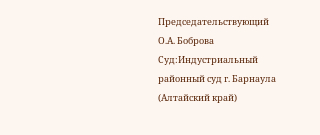Председательствующий О.А. Боброва Суд:Индустриальный районный суд г. Барнаула (Алтайский край)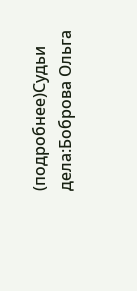(подробнее)Судьи дела:Боброва Ольга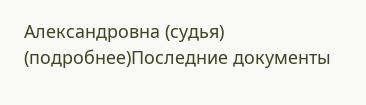Александровна (судья) (подробнее)Последние документы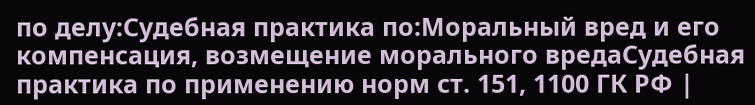по делу:Судебная практика по:Моральный вред и его компенсация, возмещение морального вредаСудебная практика по применению норм ст. 151, 1100 ГК РФ |